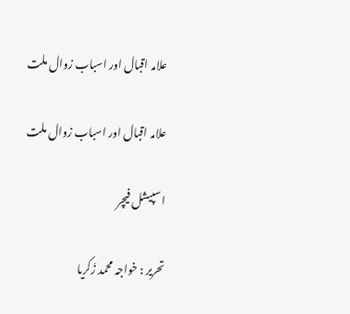علامہ اقبال اور اسباب زوال ملت

علامہ اقبال اور اسباب زوال ملت

اسپیشل فیچر

تحریر : خواجہ محمد زَکریا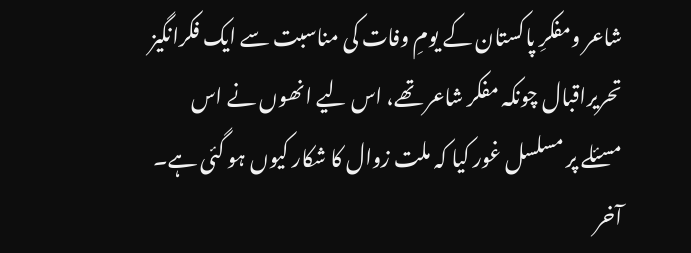شاعر ومفکرِ پاکستان کے یومِ وفات کی مناسبت سے ایک فکرانگیز تحریراقبال چونکہ مفکر شاعر تھے، اس لیے انھوں نے اس مسئلے پر مسلسل غور کیا کہ ملت زوال کا شکار کیوں ہو گئی ہے۔ آخر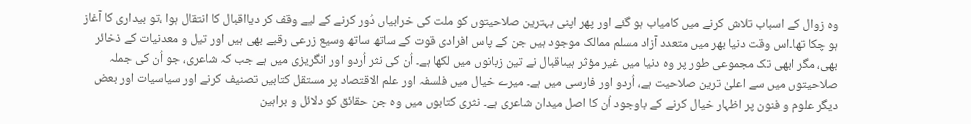وہ زوال کے اسباب تلاش کرنے میں کامیاب ہو گئے اور پھر اپنی بہترین صلاحیتوں کو ملت کی خرابیاں دُور کرنے کے لیے وقف کر دیااقبال کا انتقال ہوا ،تو بیداری کا آغاز ہو چکا تھا۔اس وقت دنیا بھر میں متعدد آزاد مسلم ممالک موجود ہیں جن کے پاس افرادی قوت کے ساتھ ساتھ وسیع زرعی رقبے بھی ہیں اور تیل و معدنیات کے ذخائر بھی، مگر ابھی تک مجموعی طور پر وہ دنیا میں غیر مؤثر ہیںاقبال نے تین زبانوں میں لکھا ہے۔ اُن کی نثر اُردو اور انگریزی میں ہے جب کہ شاعری، جو اُن کی جملہ صلاحیتوں میں سے اعلیٰ ترین صلاحیت ہے، اُردو اور فارسی میں ہے۔ میرے خیال میں فلسفہ اور علم الاقتصاد پر مستقل کتابیں تصنیف کرنے اور سیاسیات اور بعض دیگر علوم و فنون پر اظہار خیال کرنے کے باوجود اُن کا اصل میدان شاعری ہے۔ نثری کتابوں میں وہ جن حقائق کو دلائل و براہین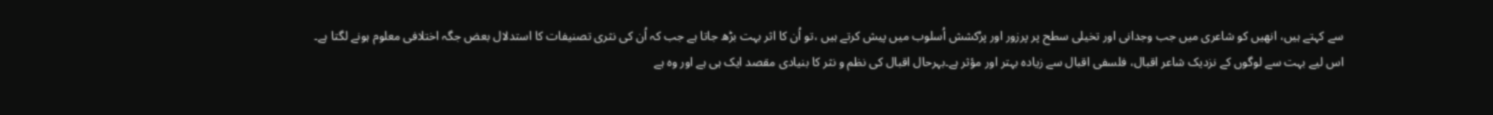سے کہتے ہیں، انھیں کو شاعری میں جب وجدانی اور تخیلی سطح پر پرزور اور پرُکشش اُسلوب میں پیش کرتے ہیں ،تو اُن کا اثر بہت بڑھ جاتا ہے جب کہ اُن کی نثری تصنیفات کا استدلال بعض جگہ اختلافی معلوم ہونے لگتا ہے۔ اس لیے بہت سے لوگوں کے نزدیک شاعر اقبال، فلسفی اقبال سے زیادہ بہتر اور مؤثر ہے۔بہرحال اقبال کی نظم و نثر کا بنیادی مقصد ایک ہی ہے اور وہ ہے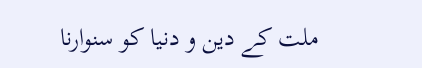ملت کے دین و دنیا کو سنوارنا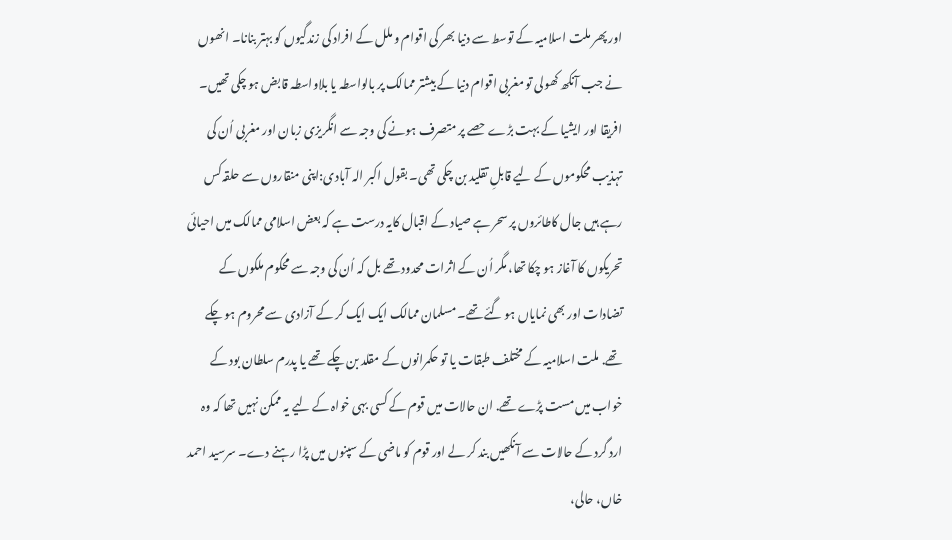اور پھر ملت اسلامیہ کے توسط سے دنیا بھر کی اقوام و ملل کے افراد کی زندگیوں کو بہتر بنانا۔ انھوں نے جب آنکھ کھولی تو مغربی اقوام دنیا کے بیشتر ممالک پر بالواسطہ یا بلاواسطہ قابض ہو چکی تھیں۔ افریقا اور ایشیا کے بہت بڑے حصے پر متصرف ہونے کی وجہ سے انگریزی زبان اور مغربی اُن کی تہذیب محکوموں کے لیے قابلِ تقلید بن چکی تھی۔ بقول اکبر الہ آبادی:اپنی منقاروں سے حلقہ کس رہے ہیں جال کاطائروں پر سحر ہے صیاد کے اقبال کایہ درست ہے کہ بعض اسلامی ممالک میں احیائی تحریکوں کا آغاز ہو چکا تھا، مگر اُن کے اثرات محدود تھے بل کہ اُن کی وجہ سے محکوم ملکوں کے تضادات اور بھی نمایاں ہو گئے تھے۔ مسلمان ممالک ایک ایک کر کے آزادی سے محروم ہو چکے تھے. ملت اسلامیہ کے مختلف طبقات یا تو حکمرانوں کے مقلد بن چکے تھے یا پدرم سلطان بود کے خواب میں مست پڑے تھے. ان حالات میں قوم کے کسی بہی خواہ کے لیے یہ ممکن نہیں تھا کہ وہ ارد گرد کے حالات سے آنکھیں بند کر لے اور قوم کو ماضی کے سپنوں میں پڑا رہنے دے۔ سرسید احمد خاں، حالی،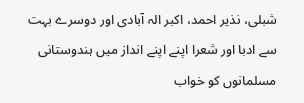شبلی، نذیر احمد، اکبر الہ آبادی اور دوسرے بہت سے ادبا اور شعرا اپنے اپنے انداز میں ہندوستانی مسلمانوں کو خواب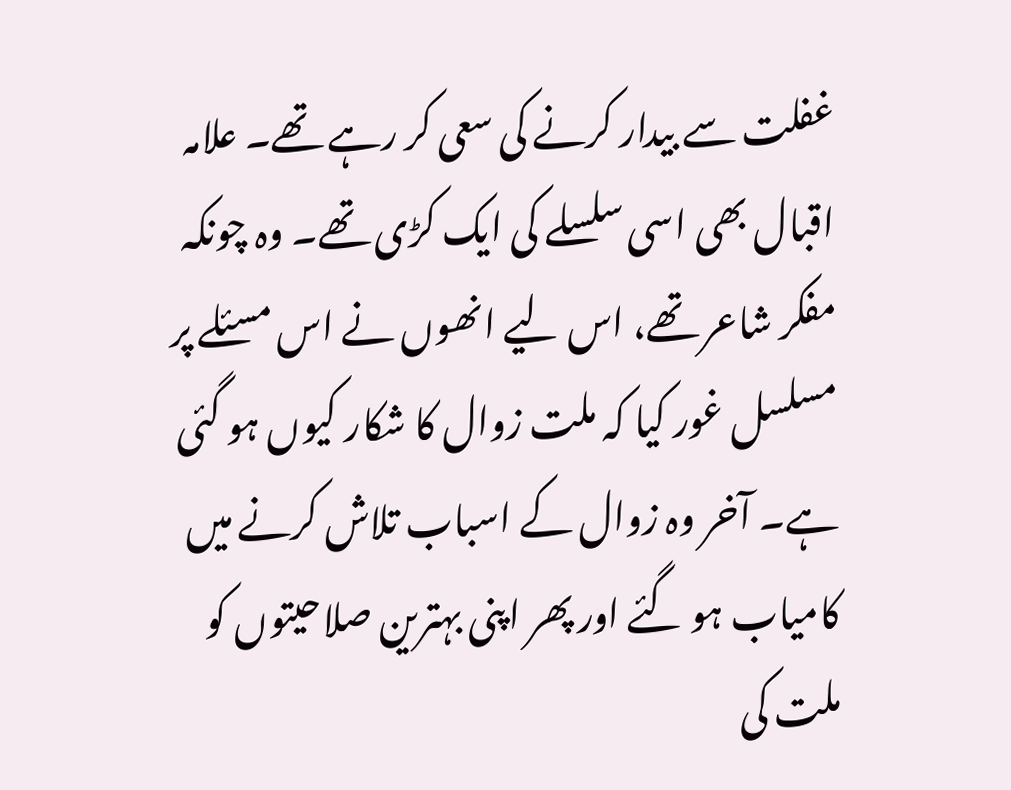غفلت سے بیدار کرنے کی سعی کر رہے تھے۔ علامہ اقبال بھی اسی سلسلے کی ایک کڑی تھے۔ وہ چونکہ مفکر شاعر تھے، اس لیے انھوں نے اس مسئلے پر مسلسل غور کیا کہ ملت زوال کا شکار کیوں ہو گئی ہے۔ آخر وہ زوال کے اسباب تلاش کرنے میں کامیاب ہو گئے اور پھر اپنی بہترین صلاحیتوں کو ملت کی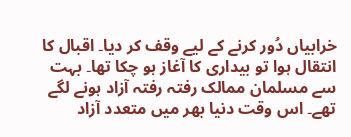خرابیاں دُور کرنے کے لیے وقف کر دیا۔ اقبال کا انتقال ہوا تو بیداری کا آغاز ہو چکا تھا۔ بہت سے مسلمان ممالک رفتہ رفتہ آزاد ہونے لگے تھے۔ اس وقت دنیا بھر میں متعدد آزاد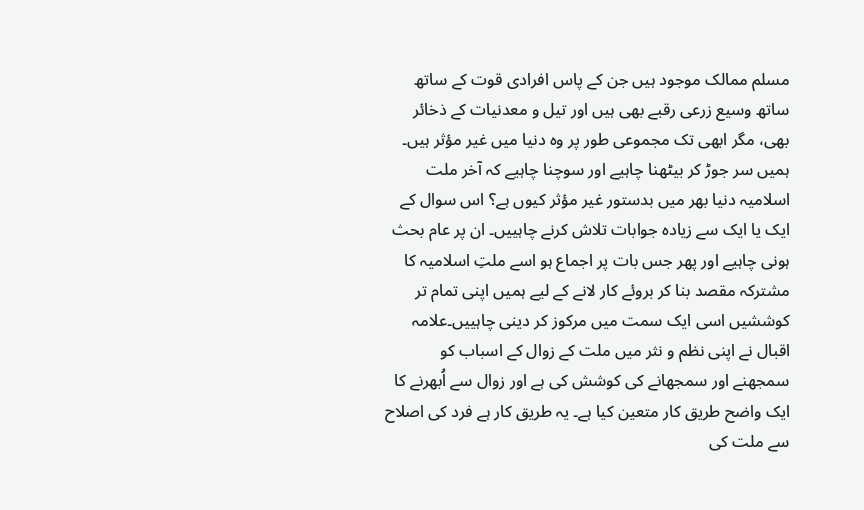مسلم ممالک موجود ہیں جن کے پاس افرادی قوت کے ساتھ ساتھ وسیع زرعی رقبے بھی ہیں اور تیل و معدنیات کے ذخائر بھی، مگر ابھی تک مجموعی طور پر وہ دنیا میں غیر مؤثر ہیں۔ ہمیں سر جوڑ کر بیٹھنا چاہیے اور سوچنا چاہیے کہ آخر ملت اسلامیہ دنیا بھر میں بدستور غیر مؤثر کیوں ہے؟ اس سوال کے ایک یا ایک سے زیادہ جوابات تلاش کرنے چاہییں۔ ان پر عام بحث ہونی چاہیے اور پھر جس بات پر اجماع ہو اسے ملتِ اسلامیہ کا مشترکہ مقصد بنا کر بروئے کار لانے کے لیے ہمیں اپنی تمام تر کوششیں اسی ایک سمت میں مرکوز کر دینی چاہییں۔علامہ اقبال نے اپنی نظم و نثر میں ملت کے زوال کے اسباب کو سمجھنے اور سمجھانے کی کوشش کی ہے اور زوال سے اُبھرنے کا ایک واضح طریق کار متعین کیا ہے۔ یہ طریق کار ہے فرد کی اصلاح سے ملت کی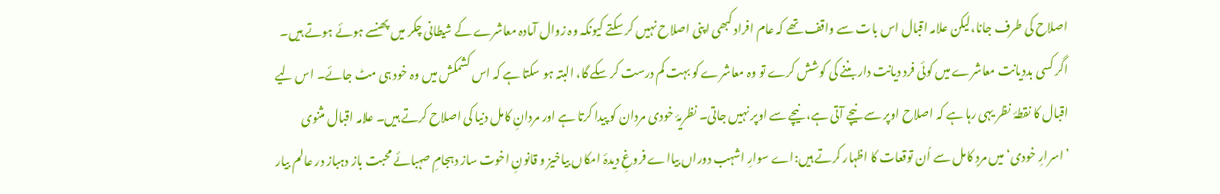اصلاح کی طرف جانا،لیکن علامہ اقبال اس بات سے واقف تھے کہ عام افراد کبھی اپنی اصلاح نہیں کر سکتے کیونکہ وہ زوال آمادہ معاشرے کے شیطانی چکر میں پھنسے ہوئے ہوتے ہیں۔ اگر کسی بددیانت معاشرے میں کوئی فرد دیانت دار بننے کی کوشش کرے تو وہ معاشرے کو بہت کم درست کر سکے گا، البتہ ہو سکتا ہے کہ اس کشمکش میں وہ خود ہی مٹ جائے۔ اس لیے اقبال کا نقطۂ نظر یہی رہا ہے کہ اصلاح اوپر سے نیچے آتی ہے، نیچے سے اوپر نہیں جاتی۔ نظریۂ خودی مردان کو پیدا کرتا ہے اور مردانِ کامل دنیا کی اصلاح کرتے ہیں۔ علامہ اقبال مثنوی ’اسرارِ خودی‘ میں مردِ کامل سے اُن توقعات کا اظہار کرتے ہیں:اے سوارِ اشہب دوراں بیااے فروغِ دیدۂ امکاں بیاخیز و قانونِ اخوت ساز دہجامِ صہبائے محبت باز دہباز در عالم بیار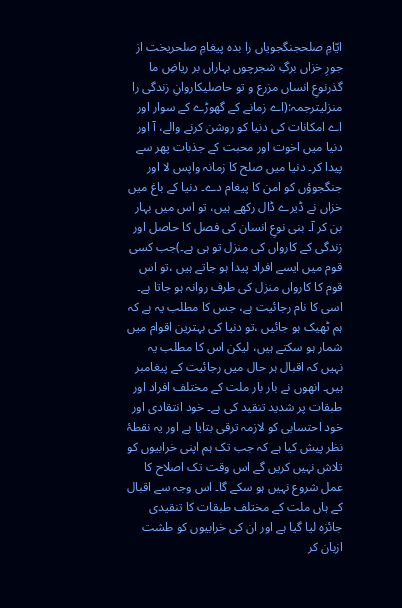ایّامِ صلحجنگجویاں را بدہ پیغامِ صلحریخت از جورِ خزاں برگِ شجرچوں بہاراں بر ریاضِ ما گذرنوعِ انساں مزرع و تو حاصلیکاروانِ زندگی را منزلیترجمہ:(اے زمانے کے گھوڑے کے سوار اور اے امکانات کی دنیا کو روشن کرنے والے، آ اور دنیا میں اخوت اور محبت کے جذبات پھر سے پیدا کر۔ دنیا میں صلح کا زمانہ واپس لا اور جنگجوؤں کو امن کا پیغام دے۔ دنیا کے باغ میں خزاں نے ڈیرے ڈال رکھے ہیں، تو اس میں بہار بن کر آ۔ بنی نوعِ انسان کی فصل کا حاصل اور زندگی کے کارواں کی منزل تو ہی ہے۔)جب کسی قوم میں ایسے افراد پیدا ہو جاتے ہیں ،تو اس قوم کا کارواں منزل کی طرف روانہ ہو جاتا ہے۔ اسی کا نام رجائیت ہے، جس کا مطلب یہ ہے کہ ہم ٹھیک ہو جائیں ،تو دنیا کی بہترین اقوام میں شمار ہو سکتے ہیں، لیکن اس کا مطلب یہ نہیں کہ اقبال ہر حال میں رجائیت کے پیغامبر ہیں۔ انھوں نے بار بار ملت کے مختلف افراد اور طبقات پر شدید تنقید کی ہے۔ خود انتقادی اور خود احتسابی کو لازمہ ترقی بتایا ہے اور یہ نقطۂ نظر پیش کیا ہے کہ جب تک ہم اپنی خرابیوں کو تلاش نہیں کریں گے اس وقت تک اصلاح کا عمل شروع نہیں ہو سکے گا۔ اس وجہ سے اقبال کے ہاں ملت کے مختلف طبقات کا تنقیدی جائزہ لیا گیا ہے اور ان کی خرابیوں کو طشت ازبان کر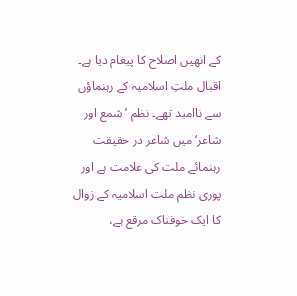کے انھیں اصلاح کا پیغام دیا ہے۔ اقبال ملتِ اسلامیہ کے رہنماؤں سے ناامید تھے۔ نظم ’شمع اور شاعر‘ میں شاعر در حقیقت رہنمائے ملت کی علامت ہے اور پوری نظم ملت اسلامیہ کے زوال کا ایک خوفناک مرقع ہے،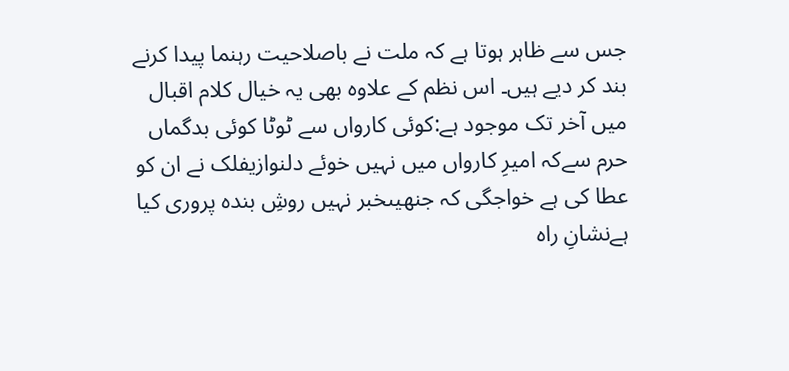جس سے ظاہر ہوتا ہے کہ ملت نے باصلاحیت رہنما پیدا کرنے بند کر دیے ہیں۔ اس نظم کے علاوہ بھی یہ خیال کلام اقبال میں آخر تک موجود ہے:کوئی کارواں سے ٹوٹا کوئی بدگماں حرم سےکہ امیرِ کارواں میں نہیں خوئے دلنوازیفلک نے ان کو عطا کی ہے خواجگی کہ جنھیںخبر نہیں روشِ بندہ پروری کیا ہےنشانِ راہ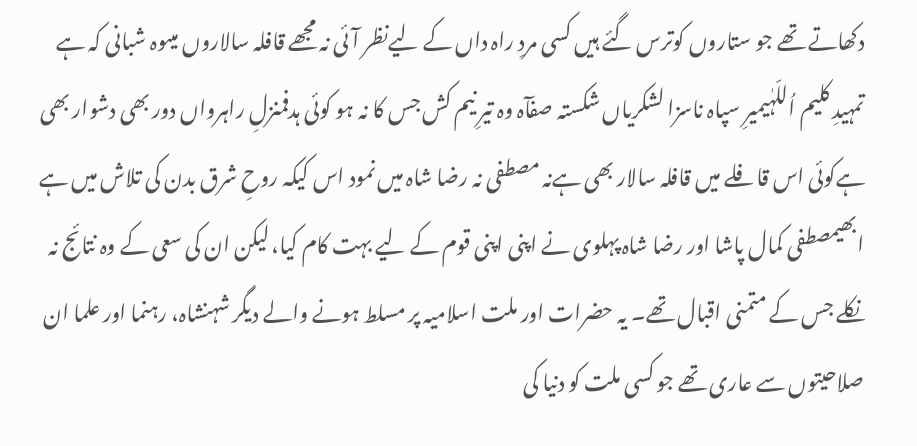دکھاتے تھے جو ستاروں کوترس گئے ہیں کسی مردِ راہ داں کے لیےنظر آئی نہ مجھے قافلہ سالاروں میںوہ شبانی کہ ہے تمہیدِ کلیم اُللّہٰیمیرِ سپاہ ناسزا لشکریاں شکستہ صفآہ وہ تیرِ نیم کش جس کا نہ ہو کوئی ہدفمنزلِ راہرواں دور بھی دشوار بھی ہےکوئی اس قافلے میں قافلہ سالار بھی ہےنہ مصطفی نہ رضا شاہ میں نمود اس کیکہ روحِ شرق بدن کی تلاش میں ہے ابھیمصطفی کمال پاشا اور رضا شاہ پہلوی نے اپنی اپنی قوم کے لیے بہت کام کیا، لیکن ان کی سعی کے وہ نتائج نہ نکلے جس کے متمنی اقبال تھے۔ یہ حضرات اور ملت اسلامیہ پر مسلط ہونے والے دیگر شہنشاہ، رہنما اور علما ان صلاحیتوں سے عاری تھے جو کسی ملت کو دنیا کی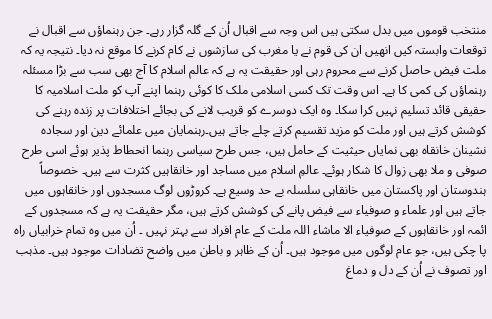منتخب قوموں میں بدل سکتی ہیں اس وجہ سے اقبال اُن کے گلہ گزار رہے۔ جن رہنماؤں سے اقبال نے توقعات وابستہ کیں انھیں ان کی قوم نے یا مغرب کی سازشوں نے کام کرنے کا موقع نہ دیا۔ نتیجہ یہ کہ ملت فیض حاصل کرنے سے محروم رہی اور حقیقت یہ ہے کہ عالم اسلام کا آج بھی سب سے بڑا مسئلہ رہنماؤں کی کمی کا ہے۔ اس وقت تک کسی اسلامی ملک کا کوئی رہنما اپنے آپ کو ملت اسلامیہ کا حقیقی قائد تسلیم نہیں کرا سکا۔ وہ ایک دوسرے کو قریب لانے کی بجائے اختلافات پر زندہ رہنے کی کوشش کرتے ہیں اور ملت کو مزید تقسیم کرتے چلے جاتے ہیں۔رہنمایان میں علمائے دین اور سجادہ نشینان خانقاہ بھی نمایاں حیثیت کے حامل ہیں، جس طرح سیاسی رہنما انحطاط پذیر ہوئے اسی طرح صوفی و ملا بھی زوال کا شکار ہوئے۔ عالمِ اسلام میں مساجد اور خانقاہیں کثرت سے ہیں۔ خصوصاً ہندوستان اور پاکستان میں خانقاہی سلسلہ بے حد وسیع ہے۔ کروڑوں لوگ مسجدوں اور خانقاہوں میں جاتے ہیں اور علماء و صوفیاء سے فیض پانے کی کوشش کرتے ہیں، مگر حقیقت یہ ہے کہ مسجدوں کے ائمہ اور خانقاہوں کے صوفیاء الا ماشاء اللہ ملت کے عام افراد سے بہتر نہیں ۔ اُن میں وہ تمام خرابیاں راہ پا چکی ہیں، جو عام لوگوں میں موجود ہیں۔ اُن کے ظاہر و باطن میں واضح تضادات موجود ہیں۔ مذہب اور تصوف نے اُن کے دل و دماغ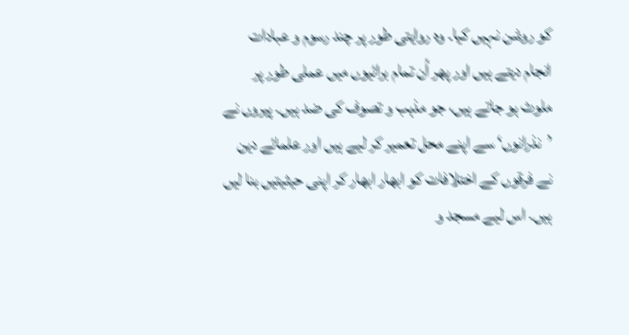کو روشن نہیں کیا۔ وہ روایتی طور پر چند رسوم و عبادات انجام دیتے ہیں اور پھر اُن تمام برائیوں میں عملی طور پر ملوث ہو جاتے ہیں، جو مذہب و تصوف کی ضد ہیں۔ پیروں نے ’نذرانوں‘ سے اپنے محل تعمیر کر لیے ہیں اور علمائے دین نے فرقوں کے اختلافات کو ابھار ابھار کر اپنی حیثیتیں بنا لیں ہیں۔ اس لیے مسجد و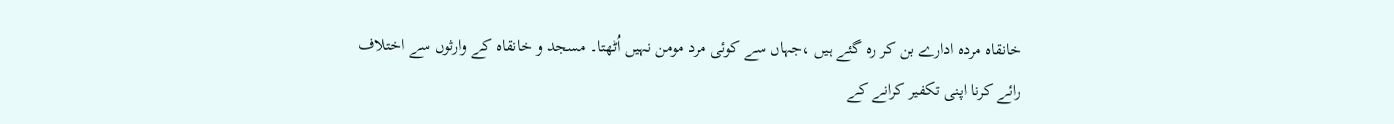خانقاہ مردہ ادارے بن کر رہ گئے ہیں ،جہاں سے کوئی مرد مومن نہیں اُٹھتا۔ مسجد و خانقاہ کے وارثوں سے اختلاف رائے کرنا اپنی تکفیر کرانے کے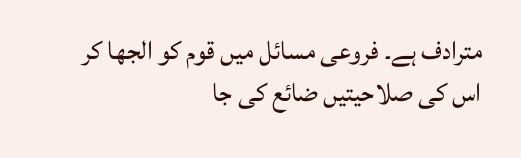مترادف ہے۔ فروعی مسائل میں قوم کو الجھا کر اس کی صلاحیتیں ضائع کی جا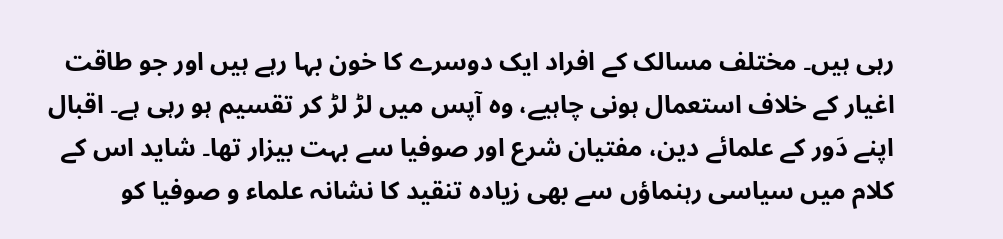رہی ہیں۔ مختلف مسالک کے افراد ایک دوسرے کا خون بہا رہے ہیں اور جو طاقت اغیار کے خلاف استعمال ہونی چاہیے، وہ آپس میں لڑ لڑ کر تقسیم ہو رہی ہے۔ اقبال اپنے دَور کے علمائے دین، مفتیان شرع اور صوفیا سے بہت بیزار تھا۔ شاید اس کے کلام میں سیاسی رہنماؤں سے بھی زیادہ تنقید کا نشانہ علماء و صوفیا کو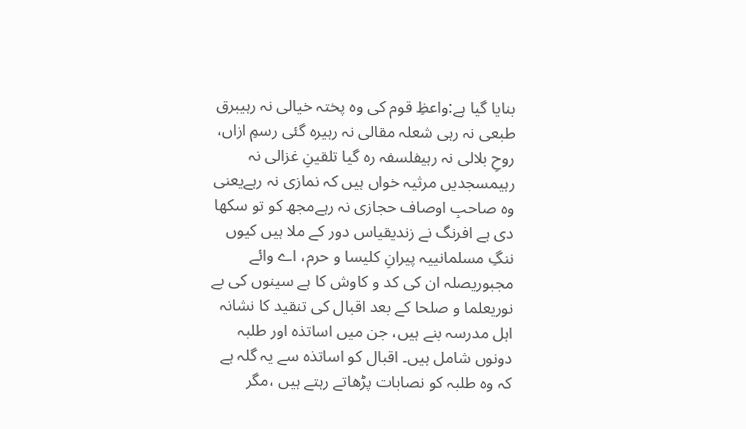بنایا گیا ہے:واعظِ قوم کی وہ پختہ خیالی نہ رہیبرق طبعی نہ رہی شعلہ مقالی نہ رہیرہ گئی رسمِ ازاں، روحِ بلالی نہ رہیفلسفہ رہ گیا تلقینِ غزالی نہ رہیمسجدیں مرثیہ خواں ہیں کہ نمازی نہ رہےیعنی وہ صاحبِ اوصاف حجازی نہ رہےمجھ کو تو سکھا دی ہے افرنگ نے زندیقیاس دور کے ملا ہیں کیوں ننگِ مسلمانییہ پیرانِ کلیسا و حرم، اے وائے مجبوریصلہ ان کی کد و کاوش کا ہے سینوں کی بے نوریعلما و صلحا کے بعد اقبال کی تنقید کا نشانہ اہل مدرسہ بنے ہیں، جن میں اساتذہ اور طلبہ دونوں شامل ہیں۔ اقبال کو اساتذہ سے یہ گلہ ہے کہ وہ طلبہ کو نصابات پڑھاتے رہتے ہیں ،مگر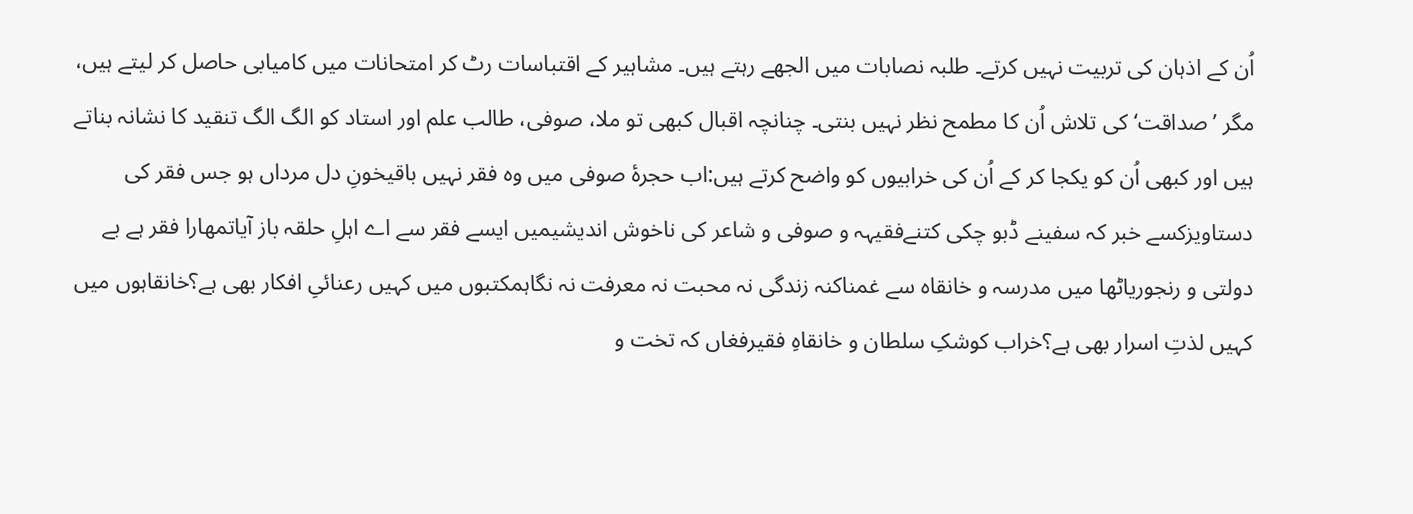اُن کے اذہان کی تربیت نہیں کرتے۔ طلبہ نصابات میں الجھے رہتے ہیں۔ مشاہیر کے اقتباسات رٹ کر امتحانات میں کامیابی حاصل کر لیتے ہیں، مگر ’صداقت‘ کی تلاش اُن کا مطمح نظر نہیں بنتی۔ چنانچہ اقبال کبھی تو ملا، صوفی، طالب علم اور استاد کو الگ الگ تنقید کا نشانہ بناتے ہیں اور کبھی اُن کو یکجا کر کے اُن کی خرابیوں کو واضح کرتے ہیں:اب حجرۂ صوفی میں وہ فقر نہیں باقیخونِ دل مرداں ہو جس فقر کی دستاویزکسے خبر کہ سفینے ڈبو چکی کتنےفقیہہ و صوفی و شاعر کی ناخوش اندیشیمیں ایسے فقر سے اے اہلِ حلقہ باز آیاتمھارا فقر ہے بے دولتی و رنجوریاٹھا میں مدرسہ و خانقاہ سے غمناکنہ زندگی نہ محبت نہ معرفت نہ نگاہمکتبوں میں کہیں رعنائیِ افکار بھی ہے؟خانقاہوں میں کہیں لذتِ اسرار بھی ہے؟خراب کوشکِ سلطان و خانقاہِ فقیرفغاں کہ تخت و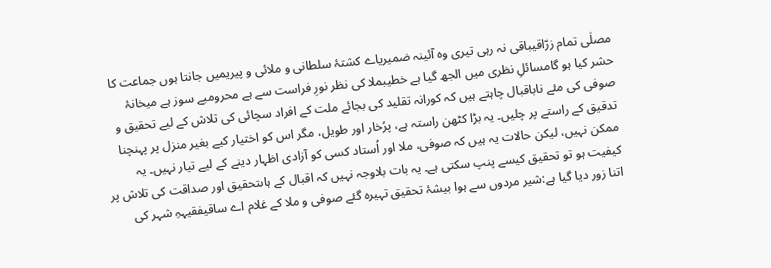مصلٰی تمام زرّاقیباقی نہ رہی تیری وہ آئینہ ضمیریاے کشتۂ سلطانی و ملائی و پیریمیں جانتا ہوں جماعت کا حشر کیا ہو گامسائلِ نظری میں الجھ گیا ہے خطیبملا کی نظر نورِ فراست سے ہے محرومبے سوز ہے میخانۂ صوفی کی مئے ناباقبال چاہتے ہیں کہ کورانہ تقلید کی بجائے ملت کے افراد سچائی کی تلاش کے لیے تحقیق و تدقیق کے راستے پر چلیں۔ یہ بڑا کٹھن راستہ ہے، پرُخار اور طویل، مگر اس کو اختیار کیے بغیر منزل پر پہنچنا ممکن نہیں، لیکن حالات یہ ہیں کہ صوفی، ملا اور اُستاد کسی کو آزادی اظہار دینے کے لیے تیار نہیں۔ یہ کیفیت ہو تو تحقیق کیسے پنپ سکتی ہے۔ یہ بات بلاوجہ نہیں کہ اقبال کے ہاںتحقیق اور صداقت کی تلاش پر اتنا زور دیا گیا ہے:شیر مردوں سے ہوا بیشۂ تحقیق تہیرہ گئے صوفی و ملا کے غلام اے ساقیفقیہہِ شہر کی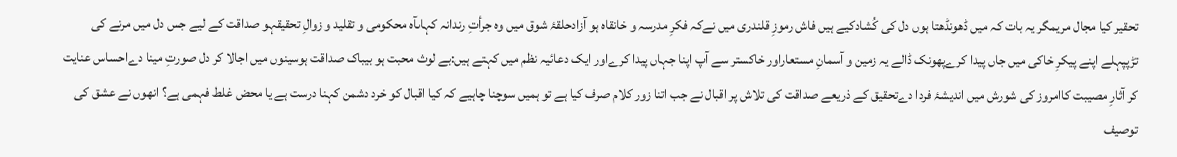تحقیر کیا مجال مریمگر یہ بات کہ میں ڈھونڈھتا ہوں دل کی کُشادکیے ہیں فاش رموزِ قلندری میں نےکہ فکرِ مدرسہ و خانقاہ ہو آزادحلقۂ شوق میں وہ جرأتِ رندانہ کہاںآہ محکومی و تقلید و زوالِ تحقیقہو صداقت کے لیے جس دل میں مرنے کی تڑپپہلے اپنے پیکرِ خاکی میں جاں پیدا کرےپھونک ڈالے یہ زمین و آسمانِ مستعاراور خاکستر سے آپ اپنا جہاں پیدا کرےاور ایک دعائیہ نظم میں کہتے ہیں:بے لوث محبت ہو بیباک صداقت ہوسینوں میں اجالا کر دل صورتِ مینا دےاحساس عنایت کر آثارِ مصیبت کاامروز کی شورش میں اندیشۂ فردا دےتحقیق کے ذریعے صداقت کی تلاش پر اقبال نے جب اتنا زور کلام صرف کیا ہے تو ہمیں سوچنا چاہیے کہ کیا اقبال کو خرد دشمن کہنا درست ہے یا محض غلط فہمی ہے؟ انھوں نے عشق کی توصیف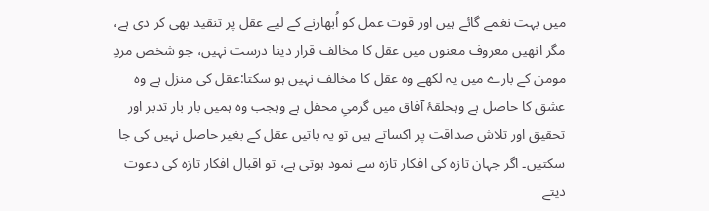میں بہت نغمے گائے ہیں اور قوت عمل کو اُبھارنے کے لیے عقل پر تنقید بھی کر دی ہے، مگر انھیں معروف معنوں میں عقل کا مخالف قرار دینا درست نہیں، جو شخص مردِ مومن کے بارے میں یہ لکھے وہ عقل کا مخالف نہیں ہو سکتا:عقل کی منزل ہے وہ عشق کا حاصل ہے وہحلقۂ آفاق میں گرمیِ محفل ہے وہجب وہ ہمیں بار بار تدبر اور تحقیق اور تلاش صداقت پر اکساتے ہیں تو یہ باتیں عقل کے بغیر حاصل نہیں کی جا سکتیں۔ اگر جہان تازہ کی افکار تازہ سے نمود ہوتی ہے، تو اقبال افکار تازہ کی دعوت دیتے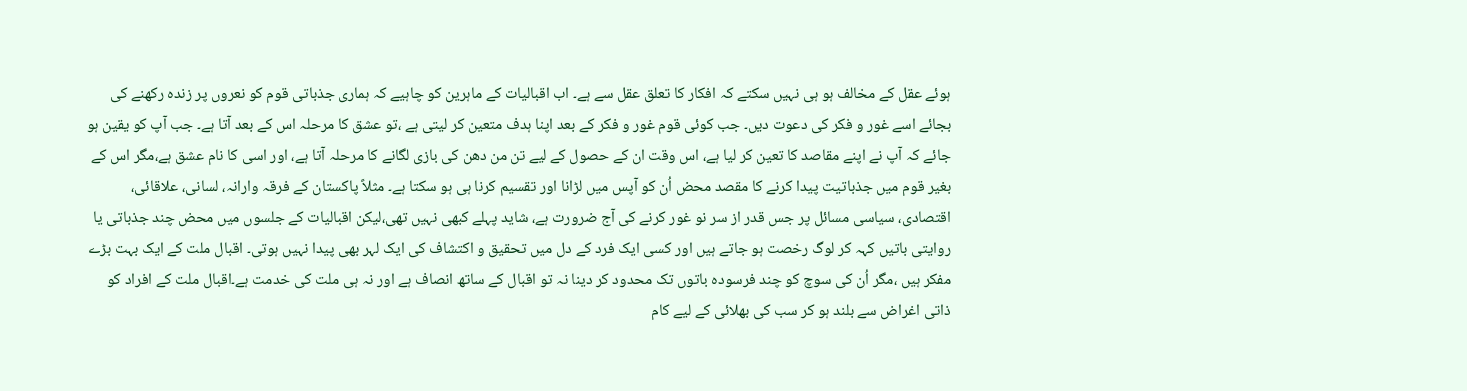ہوئے عقل کے مخالف ہو ہی نہیں سکتے کہ افکار کا تعلق عقل سے ہے۔ اب اقبالیات کے ماہرین کو چاہیے کہ ہماری جذباتی قوم کو نعروں پر زندہ رکھنے کی بجائے اسے غور و فکر کی دعوت دیں۔ جب کوئی قوم غور و فکر کے بعد اپنا ہدف متعین کر لیتی ہے ،تو عشق کا مرحلہ اس کے بعد آتا ہے۔ جب آپ کو یقین ہو جائے کہ آپ نے اپنے مقاصد کا تعین کر لیا ہے، اس وقت ان کے حصول کے لیے تن من دھن کی بازی لگانے کا مرحلہ آتا ہے، اور اسی کا نام عشق ہے،مگر اس کے بغیر قوم میں جذباتیت پیدا کرنے کا مقصد محض اُن کو آپس میں لڑانا اور تقسیم کرنا ہی ہو سکتا ہے۔ مثلاً پاکستان کے فرقہ وارانہ، لسانی، علاقائی، اقتصادی، سیاسی مسائل پر جس قدر از سر نو غور کرنے کی آج ضرورت ہے، شاید پہلے کبھی نہیں تھی،لیکن اقبالیات کے جلسوں میں محض چند جذباتی یا روایتی باتیں کہہ کر لوگ رخصت ہو جاتے ہیں اور کسی ایک فرد کے دل میں تحقیق و اکتشاف کی ایک لہر بھی پیدا نہیں ہوتی۔ اقبال ملت کے ایک بہت بڑے مفکر ہیں ،مگر اُن کی سوچ کو چند فرسودہ باتوں تک محدود کر دینا نہ تو اقبال کے ساتھ انصاف ہے اور نہ ہی ملت کی خدمت ہے۔اقبال ملت کے افراد کو ذاتی اغراض سے بلند ہو کر سب کی بھلائی کے لیے کام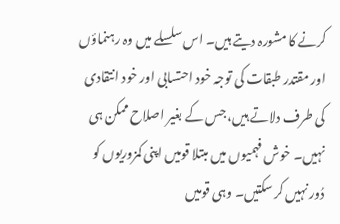کرنے کا مشورہ دیتے ہیں۔ اس سلسلے میں وہ رہنماؤں اور مقتدر طبقات کی توجہ خود احتسابی اور خود انتقادی کی طرف دلاتے ہیں، جس کے بغیر اصلاح ممکن ہی نہیں۔ خوش فہمیوں میں مبتلا قومیں اپنی کمزوریوں کو دُور نہیں کر سکتیں۔ وہی قومیں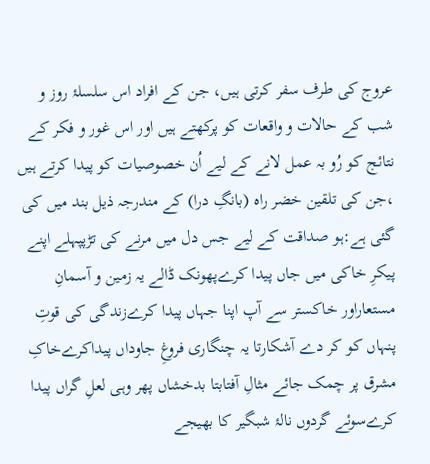عروج کی طرف سفر کرتی ہیں، جن کے افراد اس سلسلۂ روز و شب کے حالات و واقعات کو پرکھتے ہیں اور اس غور و فکر کے نتائج کو رُو بہ عمل لانے کے لیے اُن خصوصیات کو پیدا کرتے ہیں ،جن کی تلقین خضر راہ (بانگِ درا) کے مندرجہ ذیل بند میں کی گئی ہے:ہو صداقت کے لیے جس دل میں مرنے کی تڑپپہلے اپنے پیکرِ خاکی میں جاں پیدا کرےپھونک ڈالے یہ زمین و آسمانِ مستعاراور خاکستر سے آپ اپنا جہاں پیدا کرےزندگی کی قوتِ پنہاں کو کر دے آشکارتا یہ چنگاری فروغِ جاوداں پیداکرےخاکِ مشرق پر چمک جائے مثالِ آفتابتا بدخشاں پھر وہی لعلِ گراں پیدا کرےسوئے گردوں نالۂ شبگیر کا بھیجے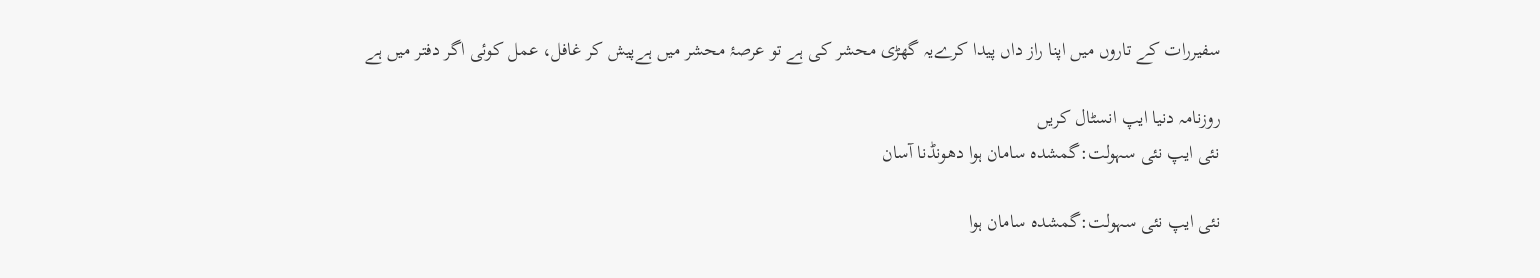سفیررات کے تاروں میں اپنا راز داں پیدا کرےیہ گھڑی محشر کی ہے تو عرصۂ محشر میں ہےپیش کر غافل، عمل کوئی اگر دفتر میں ہے

روزنامہ دنیا ایپ انسٹال کریں
نئی ایپ نئی سہولت:گمشدہ سامان ہوا دھونڈنا آسان

نئی ایپ نئی سہولت:گمشدہ سامان ہوا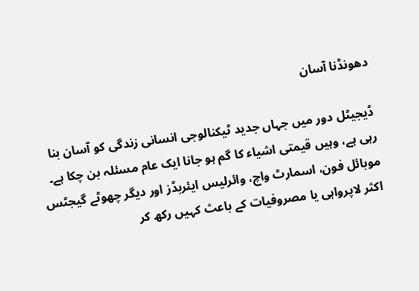دھونڈنا آسان

ڈیجیٹل دور میں جہاں جدید ٹیکنالوجی انسانی زندگی کو آسان بنا رہی ہے، وہیں قیمتی اشیاء کا گم ہو جانا ایک عام مسئلہ بن چکا ہے۔ موبائل فون، اسمارٹ واچ، وائرلیس ایئربڈز اور دیگر چھوٹے گیجٹس اکثر لاپرواہی یا مصروفیات کے باعث کہیں رکھ کر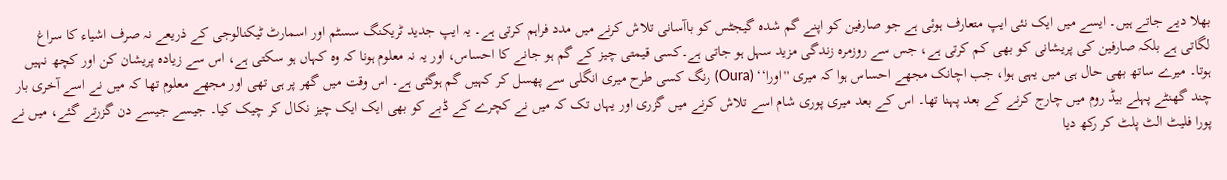بھلا دیے جاتے ہیں۔ ایسے میں ایک نئی ایپ متعارف ہوئی ہے جو صارفین کو اپنے گم شدہ گیجٹس کو باآسانی تلاش کرنے میں مدد فراہم کرتی ہے۔ یہ ایپ جدید ٹریکنگ سسٹم اور اسمارٹ ٹیکنالوجی کے ذریعے نہ صرف اشیاء کا سراغ لگاتی ہے بلکہ صارفین کی پریشانی کو بھی کم کرتی ہے، جس سے روزمرہ زندگی مزید سہل ہو جاتی ہے۔کسی قیمتی چیز کے گم ہو جانے کا احساس، اور یہ نہ معلوم ہونا کہ وہ کہاں ہو سکتی ہے، اس سے زیادہ پریشان کن اور کچھ نہیں ہوتا۔ میرے ساتھ بھی حال ہی میں یہی ہوا، جب اچانک مجھے احساس ہوا کہ میری ''اورا‘‘ (Oura) رنگ کسی طرح میری انگلی سے پھسل کر کہیں گم ہوگئی ہے۔ اس وقت میں گھر پر ہی تھی اور مجھے معلوم تھا کہ میں نے اسے آخری بار چند گھنٹے پہلے بیڈ روم میں چارج کرنے کے بعد پہنا تھا۔ اس کے بعد میری پوری شام اسے تلاش کرنے میں گزری اور یہاں تک کہ میں نے کچرے کے ڈبے کو بھی ایک ایک چیز نکال کر چیک کیا۔ جیسے جیسے دن گزرتے گئے، میں نے پورا فلیٹ الٹ پلٹ کر رکھ دیا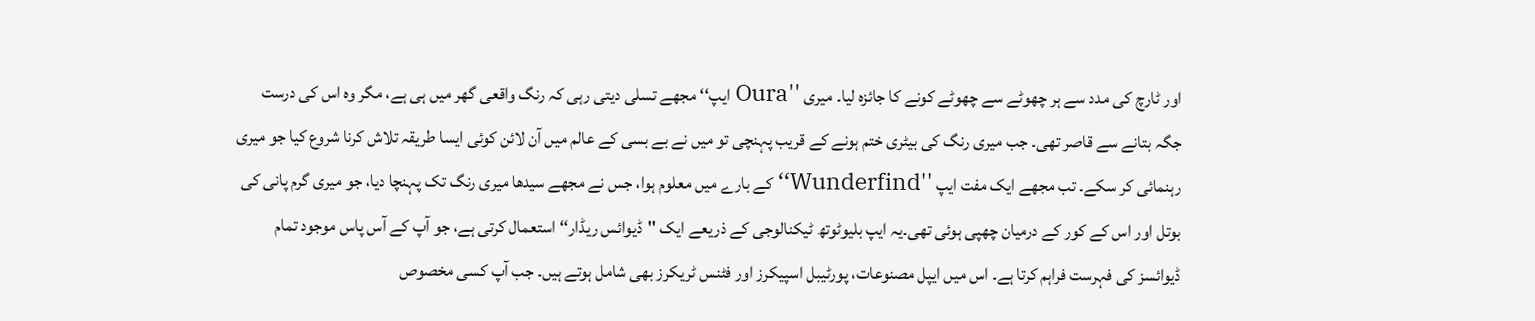اور ٹارچ کی مدد سے ہر چھوٹے سے چھوٹے کونے کا جائزہ لیا۔ میری ''Oura ایپ‘‘ مجھے تسلی دیتی رہی کہ رنگ واقعی گھر میں ہی ہے، مگر وہ اس کی درست جگہ بتانے سے قاصر تھی۔ جب میری رنگ کی بیٹری ختم ہونے کے قریب پہنچی تو میں نے بے بسی کے عالم میں آن لائن کوئی ایسا طریقہ تلاش کرنا شروع کیا جو میری رہنمائی کر سکے۔ تب مجھے ایک مفت ایپ ''Wunderfind‘‘ کے بارے میں معلوم ہوا، جس نے مجھے سیدھا میری رنگ تک پہنچا دیا، جو میری گرم پانی کی بوتل اور اس کے کور کے درمیان چھپی ہوئی تھی۔یہ ایپ بلیوٹوتھ ٹیکنالوجی کے ذریعے ایک ''ڈیوائس ریڈار‘‘ استعمال کرتی ہے، جو آپ کے آس پاس موجود تمام ڈیوائسز کی فہرست فراہم کرتا ہے۔ اس میں ایپل مصنوعات، پورٹیبل اسپیکرز اور فٹنس ٹریکرز بھی شامل ہوتے ہیں۔ جب آپ کسی مخصوص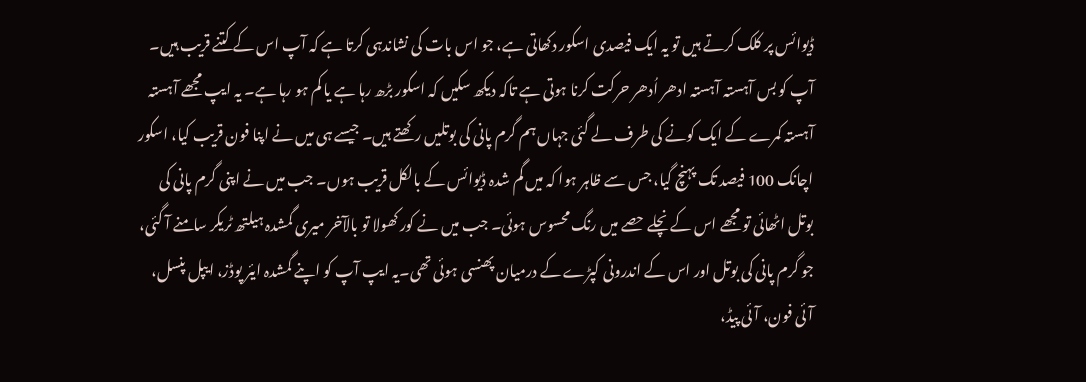ڈیوائس پر کلک کرتے ہیں تو یہ ایک فیصدی اسکور دکھاتی ہے، جو اس بات کی نشاندہی کرتا ہے کہ آپ اس کے کتنے قریب ہیں۔ آپ کو بس آہستہ آہستہ ادھر اُدھر حرکت کرنا ہوتی ہے تاکہ دیکھ سکیں کہ اسکور بڑھ رہا ہے یا کم ہو رہا ہے۔ یہ ایپ مجھے آہستہ آہستہ کمرے کے ایک کونے کی طرف لے گئی جہاں ہم گرم پانی کی بوتلیں رکھتے ہیں۔ جیسے ہی میں نے اپنا فون قریب کیا، اسکور اچانک 100 فیصد تک پہنچ گیا، جس سے ظاہر ہوا کہ میں گم شدہ ڈیوائس کے بالکل قریب ہوں۔ جب میں نے اپنی گرم پانی کی بوتل اٹھائی تو مجھے اس کے نچلے حصے میں رنگ محسوس ہوئی۔ جب میں نے کور کھولا تو بالآخر میری گمشدہ ہیلتھ ٹریکر سامنے آ گئی، جو گرم پانی کی بوتل اور اس کے اندرونی کپڑے کے درمیان پھنسی ہوئی تھی۔یہ ایپ آپ کو اپنے گمشدہ ایئر پوڈز، ایپل پنسل، آئی فون، آئی پیڈ،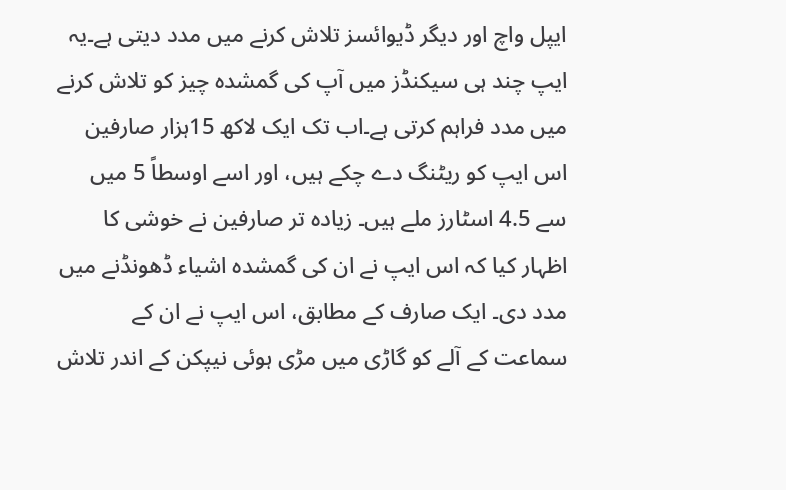ایپل واچ اور دیگر ڈیوائسز تلاش کرنے میں مدد دیتی ہے۔یہ ایپ چند ہی سیکنڈز میں آپ کی گمشدہ چیز کو تلاش کرنے میں مدد فراہم کرتی ہے۔اب تک ایک لاکھ 15ہزار صارفین اس ایپ کو ریٹنگ دے چکے ہیں، اور اسے اوسطاً 5 میں سے 4.5 اسٹارز ملے ہیں۔ زیادہ تر صارفین نے خوشی کا اظہار کیا کہ اس ایپ نے ان کی گمشدہ اشیاء ڈھونڈنے میں مدد دی۔ ایک صارف کے مطابق، اس ایپ نے ان کے سماعت کے آلے کو گاڑی میں مڑی ہوئی نیپکن کے اندر تلاش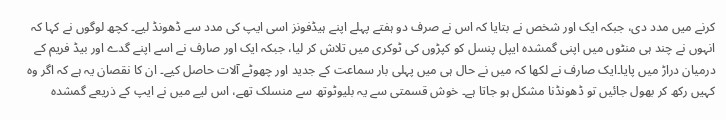کرنے میں مدد دی، جبکہ ایک اور شخص نے بتایا کہ اس نے صرف دو ہفتے پہلے اپنے ہیڈفونز اسی ایپ کی مدد سے ڈھونڈ لیے۔ کچھ لوگوں نے کہا کہ انہوں نے چند ہی منٹوں میں اپنی گمشدہ ایپل پنسل کو کپڑوں کی ٹوکری میں تلاش کر لیا، جبکہ ایک اور صارف نے اسے اپنے گدے اور بیڈ فریم کے درمیان دراڑ میں پایا۔ایک صارف نے لکھا کہ میں نے حال ہی میں پہلی بار سماعت کے جدید اور چھوٹے آلات حاصل کیے۔ ان کا نقصان یہ ہے کہ اگر وہ کہیں رکھ کر بھول جائیں تو ڈھونڈنا مشکل ہو جاتا ہے۔ خوش قسمتی سے یہ بلیوٹوتھ سے منسلک تھے، اس لیے میں نے ایپ کے ذریعے گمشدہ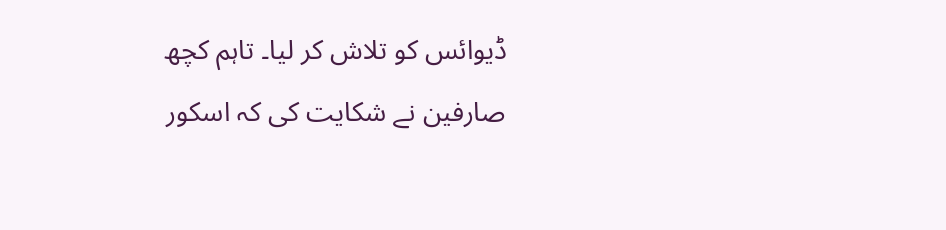ڈیوائس کو تلاش کر لیا۔ تاہم کچھ صارفین نے شکایت کی کہ اسکور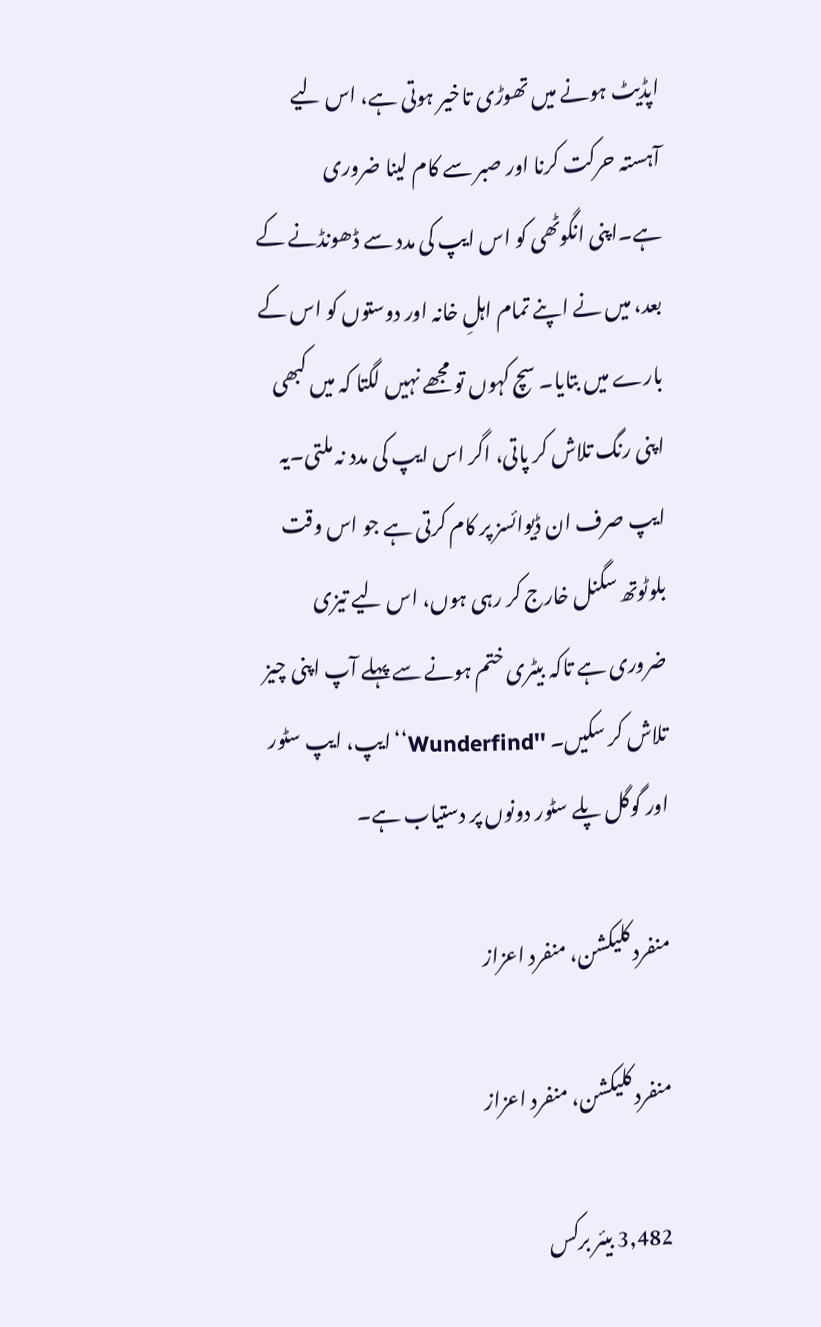اپڈیٹ ہونے میں تھوڑی تاخیر ہوتی ہے، اس لیے آہستہ حرکت کرنا اور صبر سے کام لینا ضروری ہے۔اپنی انگوٹھی کو اس ایپ کی مدد سے ڈھونڈنے کے بعد، میں نے اپنے تمام اہلِ خانہ اور دوستوں کو اس کے بارے میں بتایا۔ سچ کہوں تو مجھے نہیں لگتا کہ میں کبھی اپنی رنگ تلاش کر پاتی، اگر اس ایپ کی مدد نہ ملتی۔یہ ایپ صرف ان ڈیوائسز پر کام کرتی ہے جو اس وقت بلوٹوتھ سگنل خارج کر رہی ہوں، اس لیے تیزی ضروری ہے تاکہ بیٹری ختم ہونے سے پہلے آپ اپنی چیز تلاش کر سکیں۔ ''Wunderfind‘‘ایپ، ایپ سٹور اور گوگل پلے سٹور دونوں پر دستیاب ہے۔

منفرد کلیکشن، منفرد اعزاز

منفرد کلیکشن، منفرد اعزاز

3,482 بیئر برکس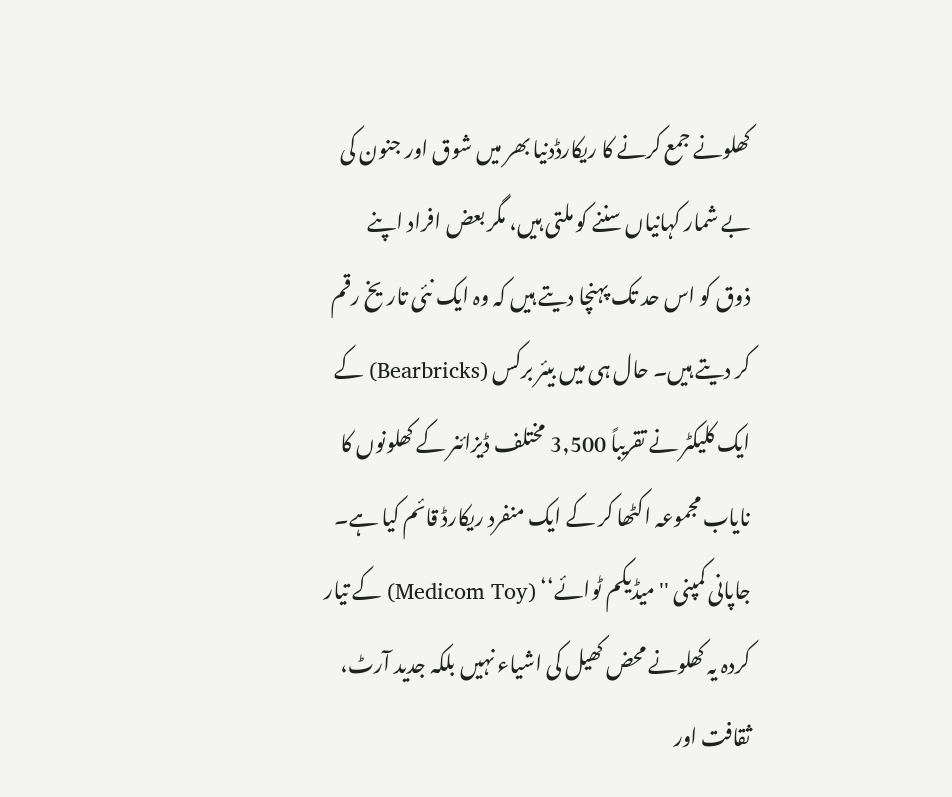کھلونے جمع کرنے کا ریکارڈدنیا بھر میں شوق اور جنون کی بے شمار کہانیاں سننے کو ملتی ہیں، مگر بعض افراد اپنے ذوق کو اس حد تک پہنچا دیتے ہیں کہ وہ ایک نئی تاریخ رقم کر دیتے ہیں۔ حال ہی میں بیئر برکس (Bearbricks) کے ایک کلیکٹر نے تقریباً 3,500 مختلف ڈیزائنر کے کھلونوں کا نایاب مجموعہ اکٹھا کر کے ایک منفرد ریکارڈ قائم کیا ہے۔ جاپانی کمپنی ''میڈیکم ٹوائے‘‘ (Medicom Toy) کے تیار کردہ یہ کھلونے محض کھیل کی اشیاء نہیں بلکہ جدید آرٹ، ثقافت اور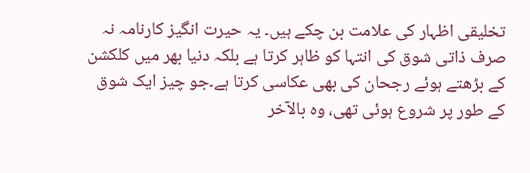تخلیقی اظہار کی علامت بن چکے ہیں۔ یہ حیرت انگیز کارنامہ نہ صرف ذاتی شوق کی انتہا کو ظاہر کرتا ہے بلکہ دنیا بھر میں کلکشن کے بڑھتے ہوئے رجحان کی بھی عکاسی کرتا ہے۔جو چیز ایک شوق کے طور پر شروع ہوئی تھی، وہ بالآخر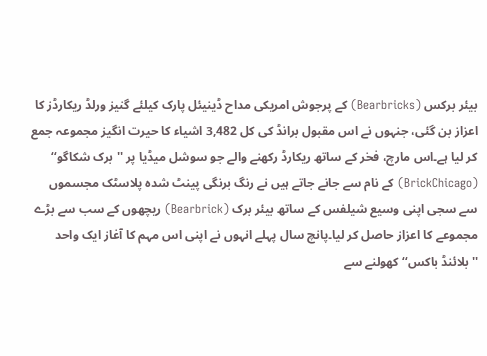بیئر برکس (Bearbricks) کے پرجوش امریکی مداح ڈینیئل پارک کیلئے گنیز ورلڈ ریکارڈز کا اعزاز بن گئی، جنہوں نے اس مقبول برانڈ کی کل 3,482 اشیاء کا حیرت انگیز مجموعہ جمع کر لیا ہے۔اس مارچ، فخر کے ساتھ ریکارڈ رکھنے والے جو سوشل میڈیا پر ''برک شکاگو‘‘ (BrickChicago) کے نام سے جانے جاتے ہیں نے رنگ برنگی پینٹ شدہ پلاسٹک مجسموں سے سجی اپنی وسیع شیلفس کے ساتھ بیئر برک (Bearbrick) ریچھوں کے سب سے بڑے مجموعے کا اعزاز حاصل کر لیا۔پانچ سال پہلے انہوں نے اپنی اس مہم کا آغاز ایک واحد ''بلائنڈ باکس‘‘ کھولنے سے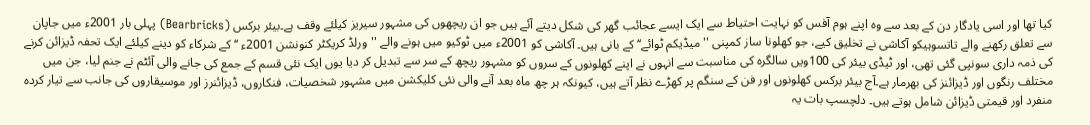کیا تھا اور اسی یادگار دن کے بعد سے وہ اپنے ہوم آفس کو نہایت احتیاط سے ایک ایسے عجائب گھر کی شکل دیتے آئے ہیں جو ان ریچھوں کی مشہور سیریز کیلئے وقف ہے۔بیئر برکس (Bearbricks) پہلی بار 2001ء میں جاپان سے تعلق رکھنے والے تاتسوہیکو آکاشی نے تخلیق کیے، جو کھلونا ساز کمپنی ''میڈیکم ٹوائے‘‘ کے بانی ہیں۔ آکاشی کو 2001ء میں ٹوکیو میں ہونے والے ''ورلڈ کریکٹر کنونشن 2001ء ‘‘ کے شرکاء کو دینے کیلئے ایک تحفہ ڈیزائن کرنے کی ذمہ داری سونپی گئی تھی، اور ٹیڈی بیئر کی 100ویں سالگرہ کی مناسبت سے انہوں نے اپنے کھلونوں کے سروں کو مشہور ریچھ کے سر سے تبدیل کر دیا یوں ایک نئی قسم کے جمع کی جانے والی آئٹم نے جنم لیا، جن میں مختلف رنگوں اور ڈیزائنز کی بھرمار ہے۔آج بیئر برکس کھلونوں اور فن کے سنگم پر کھڑے نظر آتے ہیں، کیونکہ ہر چھ ماہ بعد آنے والی نئی کلیکشن میں مشہور شخصیات، فنکاروں، ڈیزائنرز اور موسیقاروں کی جانب سے تیار کردہ منفرد اور قیمتی ڈیزائن شامل ہوتے ہیں۔ دلچسپ بات یہ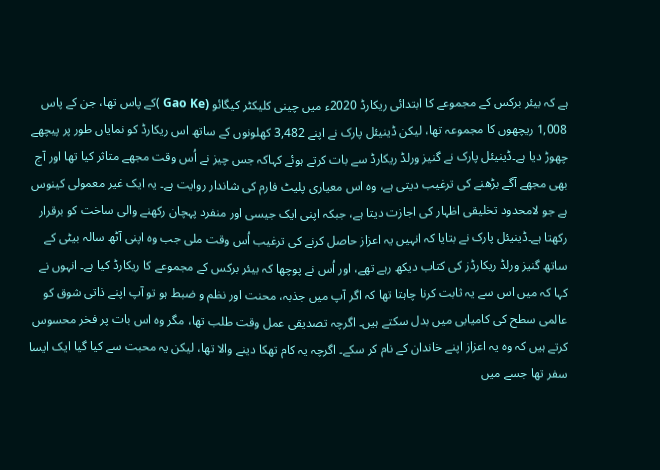ہے کہ بیئر برکس کے مجموعے کا ابتدائی ریکارڈ 2020ء میں چینی کلیکٹر کیگائو (Gao Ke )کے پاس تھا، جن کے پاس 1,008 ریچھوں کا مجموعہ تھا، لیکن ڈینیئل پارک نے اپنے 3,482 کھلونوں کے ساتھ اس ریکارڈ کو نمایاں طور پر پیچھے چھوڑ دیا ہے۔ڈینیئل پارک نے گنیز ورلڈ ریکارڈ سے بات کرتے ہوئے کہاکہ جس چیز نے اُس وقت مجھے متاثر کیا تھا اور آج بھی مجھے آگے بڑھنے کی ترغیب دیتی ہے، وہ اس معیاری پلیٹ فارم کی شاندار روایت ہے۔ یہ ایک غیر معمولی کینوس ہے جو لامحدود تخلیقی اظہار کی اجازت دیتا ہے، جبکہ اپنی ایک جیسی اور منفرد پہچان رکھنے والی ساخت کو برقرار رکھتا ہے۔ڈینیئل پارک نے بتایا کہ انہیں یہ اعزاز حاصل کرنے کی ترغیب اُس وقت ملی جب وہ اپنی آٹھ سالہ بیٹی کے ساتھ گنیز ورلڈ ریکارڈز کی کتاب دیکھ رہے تھے، اور اُس نے پوچھا کہ بیئر برکس کے مجموعے کا ریکارڈ کیا ہے۔ انہوں نے کہا کہ میں اس سے یہ ثابت کرنا چاہتا تھا کہ اگر آپ میں جذبہ، محنت اور نظم و ضبط ہو تو آپ اپنے ذاتی شوق کو عالمی سطح کی کامیابی میں بدل سکتے ہیں۔ اگرچہ تصدیقی عمل وقت طلب تھا، مگر وہ اس بات پر فخر محسوس کرتے ہیں کہ وہ یہ اعزاز اپنے خاندان کے نام کر سکے۔ اگرچہ یہ کام تھکا دینے والا تھا، لیکن یہ محبت سے کیا گیا ایک ایسا سفر تھا جسے میں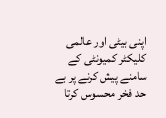اپنی بیٹی اور عالمی کلیکٹر کمیونٹی کے سامنے پیش کرنے پر بے حد فخر محسوس کرتا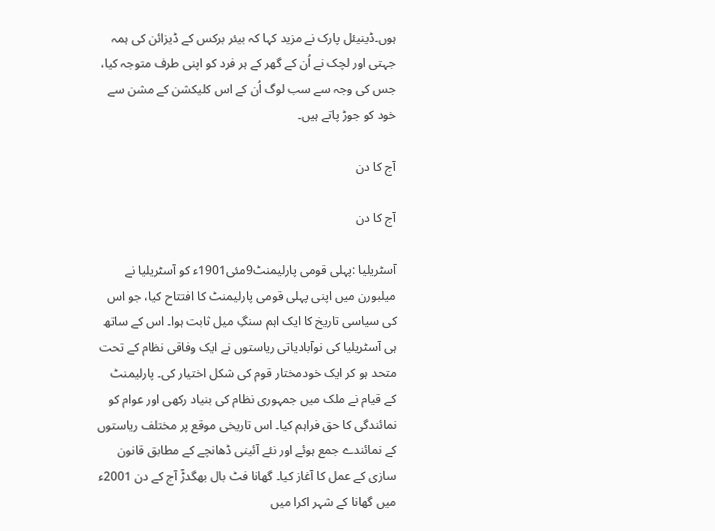ہوں۔ڈینیئل پارک نے مزید کہا کہ بیئر برکس کے ڈیزائن کی ہمہ جہتی اور لچک نے اُن کے گھر کے ہر فرد کو اپنی طرف متوجہ کیا، جس کی وجہ سے سب لوگ اُن کے اس کلیکشن کے مشن سے خود کو جوڑ پاتے ہیں۔

آج کا دن

آج کا دن

آسٹریلیا :پہلی قومی پارلیمنٹ9مئی1901ء کو آسٹریلیا نے میلبورن میں اپنی پہلی قومی پارلیمنٹ کا افتتاح کیا، جو اس کی سیاسی تاریخ کا ایک اہم سنگِ میل ثابت ہوا۔ اس کے ساتھ ہی آسٹریلیا کی نوآبادیاتی ریاستوں نے ایک وفاقی نظام کے تحت متحد ہو کر ایک خودمختار قوم کی شکل اختیار کی۔ پارلیمنٹ کے قیام نے ملک میں جمہوری نظام کی بنیاد رکھی اور عوام کو نمائندگی کا حق فراہم کیا۔ اس تاریخی موقع پر مختلف ریاستوں کے نمائندے جمع ہوئے اور نئے آئینی ڈھانچے کے مطابق قانون سازی کے عمل کا آغاز کیا۔ گھانا فٹ بال بھگدڑٓ آج کے دن 2001ء میں گھانا کے شہر اکرا میں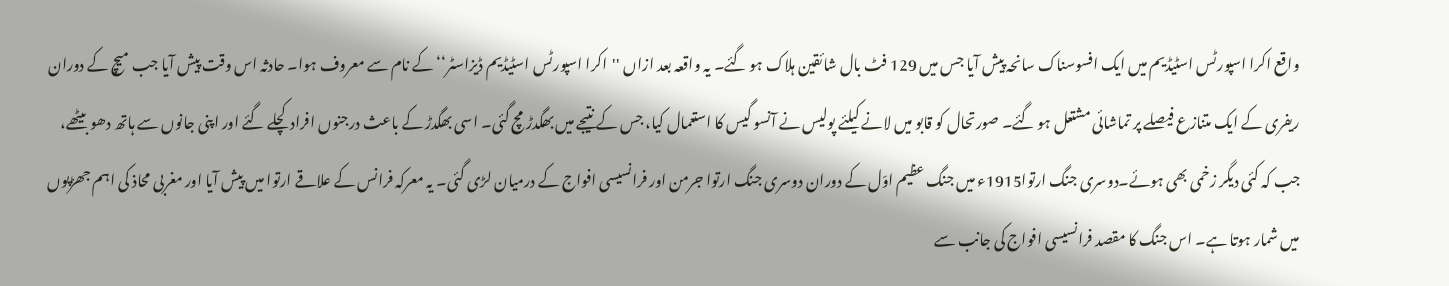واقع اکرا اسپورٹس اسٹیڈیم میں ایک افسوسناک سانحہ پیش آیا جس میں 129 فٹ بال شائقین ہلاک ہو گئے۔ یہ واقعہ بعد ازاں ''اکرا اسپورٹس اسٹیڈیم ڈیزاسٹر‘‘ کے نام سے معروف ہوا۔ حادثہ اس وقت پیش آیا جب میچ کے دوران ریفری کے ایک متنازع فیصلے پر تماشائی مشتعل ہو گئے۔ صورتحال کو قابو میں لانے کیلئے پولیس نے آنسو گیس کا استعمال کیا، جس کے نتیجے میں بھگدڑ مچ گئی۔ اسی بھگدڑ کے باعث درجنوں افراد کچلے گئے اور اپنی جانوں سے ہاتھ دھو بیٹھے، جب کہ کئی دیگر زخمی بھی ہوئے۔دوسری جنگ ارتوا1915ء میں جنگ عظیم اوّل کے دوران دوسری جنگ ارتوا جرمن اور فرانسیسی افواج کے درمیان لڑی گئی۔ یہ معرکہ فرانس کے علاقے ارتوا میں پیش آیا اور مغربی محاذ کی اہم جھڑپوں میں شمار ہوتا ہے۔ اس جنگ کا مقصد فرانسیسی افواج کی جانب سے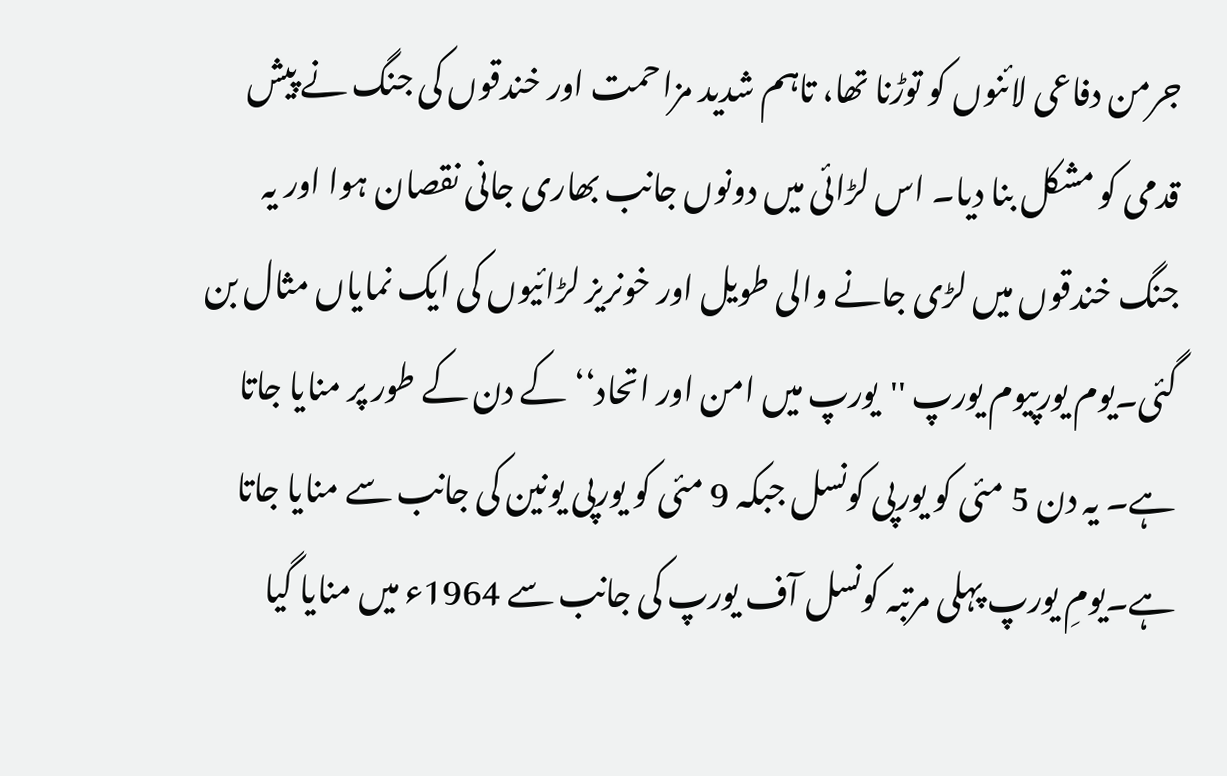جرمن دفاعی لائنوں کو توڑنا تھا، تاہم شدید مزاحمت اور خندقوں کی جنگ نے پیش قدمی کو مشکل بنا دیا۔ اس لڑائی میں دونوں جانب بھاری جانی نقصان ہوا اور یہ جنگ خندقوں میں لڑی جانے والی طویل اور خونریز لڑائیوں کی ایک نمایاں مثال بن گئی۔یوم یورپیوم یورپ ''یورپ میں امن اور اتحاد‘‘کے دن کے طور پر منایا جاتا ہے۔ یہ دن 5 مئی کو یورپی کونسل جبکہ 9 مئی کو یورپی یونین کی جانب سے منایا جاتا ہے۔یومِ یورپ پہلی مرتبہ کونسل آف یورپ کی جانب سے 1964ء میں منایا گیا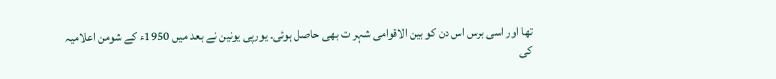تھا اور اسی برس اس دن کو بین الاقوامی شہر ت بھی حاصل ہوئی۔ یورپی یونین نے بعد میں 1950ء کے شومن اعلامیہ کی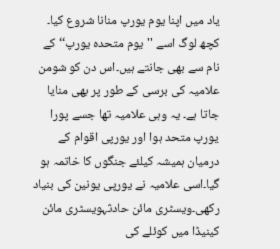یاد میں اپنا یوم یورپ منانا شروع کیا۔ کچھ لوگ اسے ''یوم متحدہ یورپ‘‘ کے نام سے بھی جانتے ہیں۔اس دن کو شومن علامیہ کی برسی کے طور پر بھی منایا جاتا ہے۔ یہ وہی علامیہ تھا جسے پورا یورپ متحد ہوا اور یورپی اقوام کے درمیان ہمیشہ کیلئے جنگوں کا خاتمہ ہو گیا۔اسی علامیہ نے یورپی یونین کی بنیاد رکھی۔ویسٹری مائن حادثہویسٹری مائن کینیڈا میں کوئلے کی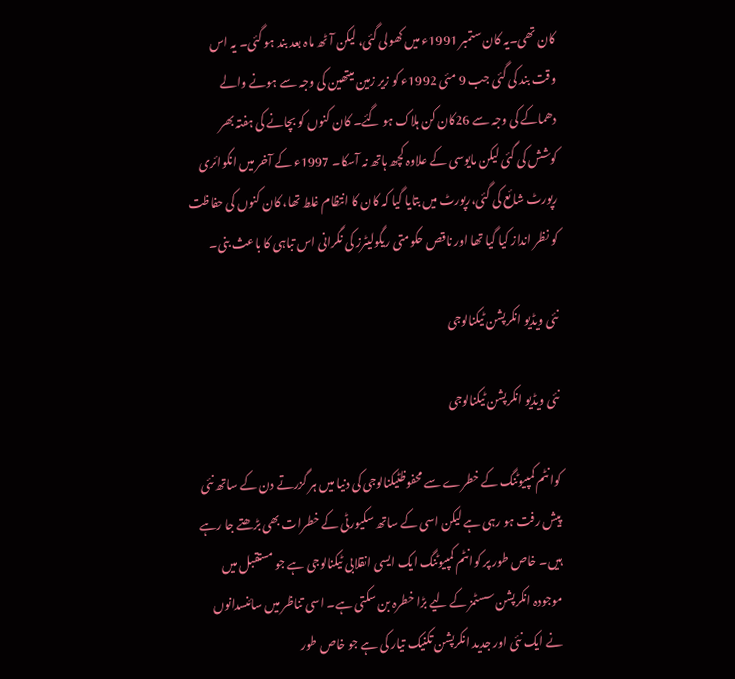کان تھی۔یہ کان ستمبر 1991ء میں کھولی گئی، لیکن آٹھ ماہ بعد بند ہو گئی۔ یہ اس وقت بند کی گئی جب 9 مئی 1992ء کو زیر زمین میتھین کی وجہ سے ہونے والے دھماکے کی وجہ سے 26کان کن ہلاک ہو گئے۔ کان کنوں کو بچانے کی ہفتہ بھر کوشش کی گئی لیکن مایوسی کے علاوہ کچھ ہاتھ نہ آسکا۔ 1997ء کے آخر میں انکوائری رپورٹ شائع کی گئی،رپورٹ میں بتایا گیا کہ کان کا انتظام غلط تھا، کان کنوں کی حفاظت کو نظر انداز کیا گیا تھا اور ناقص حکومتی ریگولیٹرز کی نگرانی اس تباہی کا باعث بنی۔

نئی ویڈیو انکرپشن ٹیکنالوجی

نئی ویڈیو انکرپشن ٹیکنالوجی

کوانٹم کمپیوٹنگ کے خطرے سے محفوظٹیکنالوجی کی دنیا میں ہر گزرتے دن کے ساتھ نئی پیش رفت ہو رہی ہے لیکن اسی کے ساتھ سکیورٹی کے خطرات بھی بڑھتے جا رہے ہیں۔ خاص طور پر کوانٹم کمپیوٹنگ ایک ایسی انقلابی ٹیکنالوجی ہے جو مستقبل میں موجودہ انکرپشن سسٹمز کے لیے بڑا خطرہ بن سکتی ہے۔ اسی تناظر میں سائنسدانوں نے ایک نئی اور جدید انکرپشن تکنیک تیار کی ہے جو خاص طور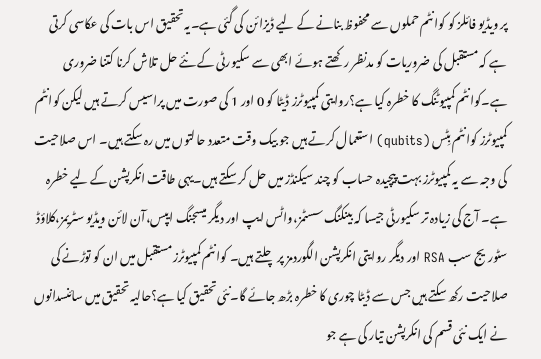پر ویڈیو فائلز کو کوانٹم حملوں سے محفوظ بنانے کے لیے ڈیزائن کی گئی ہے۔یہ تحقیق اس بات کی عکاسی کرتی ہے کہ مستقبل کی ضروریات کو مدنظر رکھتے ہوئے ابھی سے سکیورٹی کے نئے حل تلاش کرنا کتنا ضروری ہے۔کوانٹم کمپیوٹنگ کا خطرہ کیا ہے؟روایتی کمپیوٹرز ڈیٹا کو 0 اور 1 کی صورت میں پراسیس کرتے ہیں لیکن کوانٹم کمپیوٹرز کوانٹم بِٹس (qubits) استعمال کرتے ہیں جو بیک وقت متعدد حالتوں میں رہ سکتے ہیں۔ اس صلاحیت کی وجہ سے یہ کمپیوٹرز بہت پیچیدہ حساب کو چند سیکنڈز میں حل کر سکتے ہیں۔یہی طاقت انکرپشن کے لیے خطرہ ہے۔ آج کی زیادہ تر سکیورٹی جیسا کہ بینکنگ سسٹمز،واٹس ایپ اور دیگر میسجنگ ایپس،آن لائن ویڈیو سٹریمز،کلاؤڈ سٹوریج سب RSA اور دیگر روایتی انکرپشن الگوردمز پر چلتے ہیں۔ کوانٹم کمپیوٹرز مستقبل میں ان کو توڑنے کی صلاحیت رکھ سکتے ہیں جس سے ڈیٹا چوری کا خطرہ بڑھ جائے گا۔نئی تحقیق کیا ہے؟حالیہ تحقیق میں سائنسدانوں نے ایک نئی قسم کی انکرپشن تیار کی ہے جو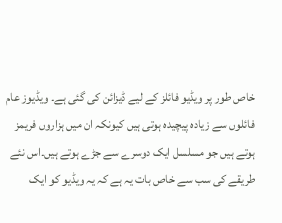خاص طور پر ویڈیو فائلز کے لیے ڈیزائن کی گئی ہے۔ ویڈیوز عام فائلوں سے زیادہ پیچیدہ ہوتی ہیں کیونکہ ان میں ہزاروں فریمز ہوتے ہیں جو مسلسل ایک دوسرے سے جڑے ہوتے ہیں۔اس نئے طریقے کی سب سے خاص بات یہ ہے کہ یہ ویڈیو کو ایک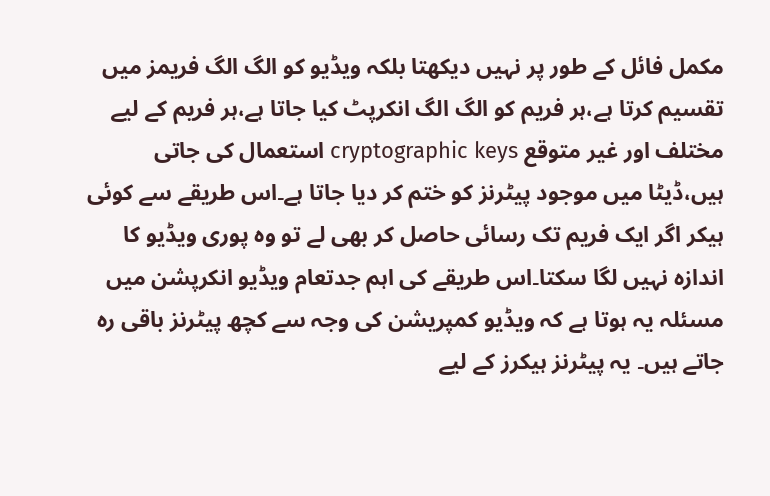مکمل فائل کے طور پر نہیں دیکھتا بلکہ ویڈیو کو الگ الگ فریمز میں تقسیم کرتا ہے،ہر فریم کو الگ الگ انکرپٹ کیا جاتا ہے،ہر فریم کے لیے مختلف اور غیر متوقع cryptographic keys استعمال کی جاتی ہیں،ڈیٹا میں موجود پیٹرنز کو ختم کر دیا جاتا ہے۔اس طریقے سے کوئی ہیکر اگر ایک فریم تک رسائی حاصل کر بھی لے تو وہ پوری ویڈیو کا اندازہ نہیں لگا سکتا۔اس طریقے کی اہم جدتعام ویڈیو انکرپشن میں مسئلہ یہ ہوتا ہے کہ ویڈیو کمپریشن کی وجہ سے کچھ پیٹرنز باقی رہ جاتے ہیں۔ یہ پیٹرنز ہیکرز کے لیے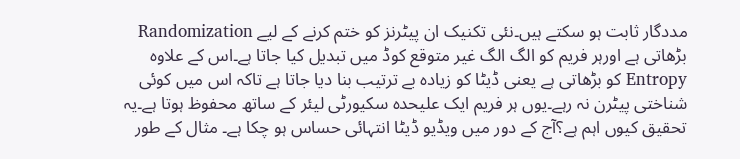مددگار ثابت ہو سکتے ہیں۔نئی تکنیک ان پیٹرنز کو ختم کرنے کے لیے Randomization بڑھاتی ہے اورہر فریم کو الگ الگ غیر متوقع کوڈ میں تبدیل کیا جاتا ہے۔اس کے علاوہ Entropy کو بڑھاتی ہے یعنی ڈیٹا کو زیادہ بے ترتیب بنا دیا جاتا ہے تاکہ اس میں کوئی شناختی پیٹرن نہ رہے۔یوں ہر فریم ایک علیحدہ سکیورٹی لیئر کے ساتھ محفوظ ہوتا ہے۔یہ تحقیق کیوں اہم ہے؟آج کے دور میں ویڈیو ڈیٹا انتہائی حساس ہو چکا ہے۔ مثال کے طور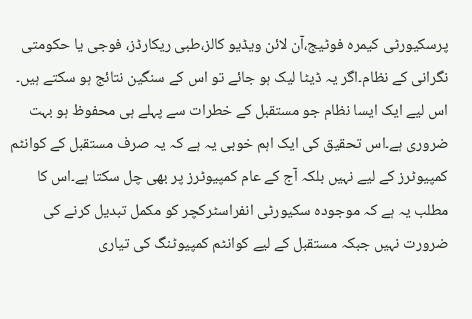پرسکیورٹی کیمرہ فوٹیج،آن لائن ویڈیو کالز،طبی ریکارڈز، فوجی یا حکومتی نگرانی کے نظام۔اگر یہ ڈیٹا لیک ہو جائے تو اس کے سنگین نتائج ہو سکتے ہیں۔ اس لیے ایک ایسا نظام جو مستقبل کے خطرات سے پہلے ہی محفوظ ہو بہت ضروری ہے۔اس تحقیق کی ایک اہم خوبی یہ ہے کہ یہ صرف مستقبل کے کوانٹم کمپیوٹرز کے لیے نہیں بلکہ آج کے عام کمپیوٹرز پر بھی چل سکتا ہے۔اس کا مطلب یہ ہے کہ موجودہ سکیورٹی انفراسٹرکچر کو مکمل تبدیل کرنے کی ضرورت نہیں جبکہ مستقبل کے لیے کوانٹم کمپیوٹنگ کی تیاری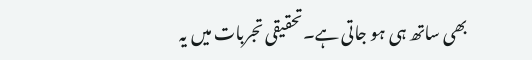بھی ساتھ ہی ہو جاتی ہے۔تحقیقی تجربات میں یہ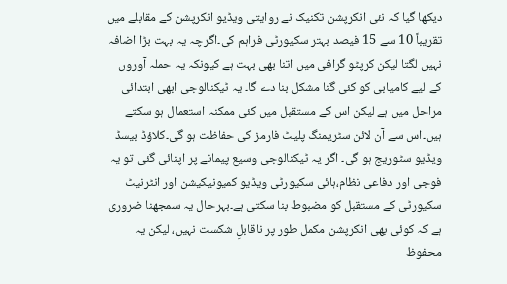دیکھا گیا کہ نئی انکرپشن تکنیک نے روایتی ویڈیو انکرپشن کے مقابلے میں تقریباً 10 سے 15 فیصد بہتر سکیورٹی فراہم کی۔اگرچہ یہ بہت بڑا اضافہ نہیں لگتا لیکن کرپٹو گرافی میں اتنا بھی بہت ہے کیونکہ یہ حملہ آوروں کے لیے کامیابی کو کئی گنا مشکل بنا دے گا۔ یہ ٹیکنالوجی ابھی ابتدائی مراحل میں ہے لیکن اس کے مستقبل میں کئی ممکنہ استعمال ہو سکتے ہیں۔اس سے آن لائن سٹریمنگ پلیٹ فارمز کی حفاظت ہو گی۔کلاؤڈ بیسڈ ویڈیو سٹوریج ہو گی۔ اگر یہ ٹیکنالوجی وسیع پیمانے پر اپنائی گئی تو یہ فوجی اور دفاعی نظام،ہائی سکیورٹی ویڈیو کمیونیکیشن اور انٹرنیٹ سکیورٹی کے مستقبل کو مضبوط بنا سکتی ہے۔بہرحال یہ سمجھنا ضروری ہے کہ کوئی بھی انکرپشن مکمل طور پر ناقابلِ شکست نہیں، لیکن یہ محفوظ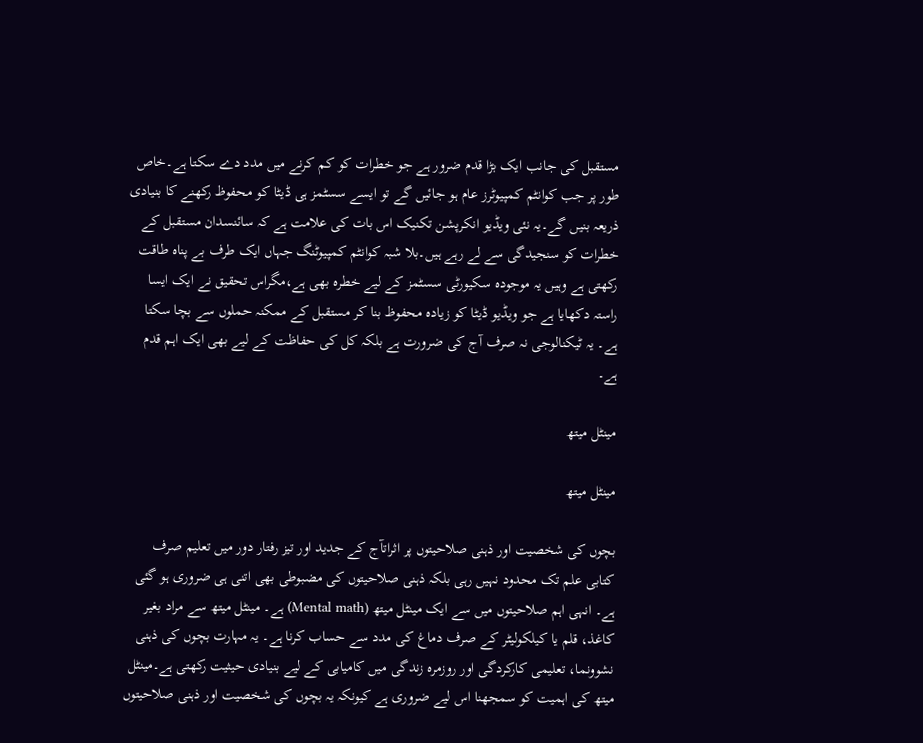مستقبل کی جانب ایک بڑا قدم ضرور ہے جو خطرات کو کم کرنے میں مدد دے سکتا ہے۔خاص طور پر جب کوانٹم کمپیوٹرز عام ہو جائیں گے تو ایسے سسٹمز ہی ڈیٹا کو محفوظ رکھنے کا بنیادی ذریعہ بنیں گے۔یہ نئی ویڈیو انکرپشن تکنیک اس بات کی علامت ہے کہ سائنسدان مستقبل کے خطرات کو سنجیدگی سے لے رہے ہیں۔بلا شبہ کوانٹم کمپیوٹنگ جہاں ایک طرف بے پناہ طاقت رکھتی ہے وہیں یہ موجودہ سکیورٹی سسٹمز کے لیے خطرہ بھی ہے،مگراس تحقیق نے ایک ایسا راستہ دکھایا ہے جو ویڈیو ڈیٹا کو زیادہ محفوظ بنا کر مستقبل کے ممکنہ حملوں سے بچا سکتا ہے۔ یہ ٹیکنالوجی نہ صرف آج کی ضرورت ہے بلکہ کل کی حفاظت کے لیے بھی ایک اہم قدم ہے۔

مینٹل میتھ

مینٹل میتھ

بچوں کی شخصیت اور ذہنی صلاحیتوں پر اثراتآج کے جدید اور تیز رفتار دور میں تعلیم صرف کتابی علم تک محدود نہیں رہی بلکہ ذہنی صلاحیتوں کی مضبوطی بھی اتنی ہی ضروری ہو گئی ہے۔ انہی اہم صلاحیتوں میں سے ایک مینٹل میتھ (Mental math) ہے۔ مینٹل میتھ سے مراد بغیر کاغذ، قلم یا کیلکولیٹر کے صرف دماغ کی مدد سے حساب کرنا ہے۔ یہ مہارت بچوں کی ذہنی نشوونما، تعلیمی کارکردگی اور روزمرہ زندگی میں کامیابی کے لیے بنیادی حیثیت رکھتی ہے۔مینٹل میتھ کی اہمیت کو سمجھنا اس لیے ضروری ہے کیونکہ یہ بچوں کی شخصیت اور ذہنی صلاحیتوں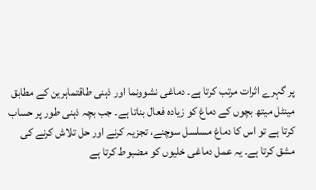پر گہرے اثرات مرتب کرتا ہے۔ دماغی نشوونما اور ذہنی طاقتماہرین کے مطابق مینٹل میتھ بچوں کے دماغ کو زیادہ فعال بناتا ہے۔ جب بچہ ذہنی طور پر حساب کرتا ہے تو اس کا دماغ مسلسل سوچنے، تجزیہ کرنے اور حل تلاش کرنے کی مشق کرتا ہے۔ یہ عمل دماغی خلیوں کو مضبوط کرتا ہے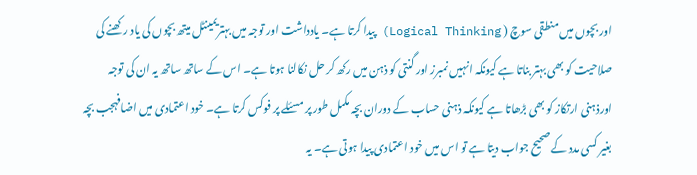اور بچوں میں منطقی سوچ ( Logical Thinking) پیدا کرتا ہے۔ یادداشت اور توجہ میں بہتریمینٹل میتھ بچوں کی یاد رکھنے کی صلاحیت کو بھی بہتر بناتا ہے کیونکہ انہیں نمبرز اور گنتی کو ذہن میں رکھ کر حل نکالنا ہوتا ہے۔ اس کے ساتھ ساتھ یہ ان کی توجہ اورذہنی ارتکاز کو بھی بڑھاتا ہے کیونکہ ذہنی حساب کے دوران بچہ مکمل طور پر مسئلے پر فوکس کرتا ہے۔ خود اعتمادی میں اضافہجب بچہ بغیر کسی مدد کے صحیح جواب دیتا ہے تو اس میں خود اعتمادی پیدا ہوتی ہے۔ یہ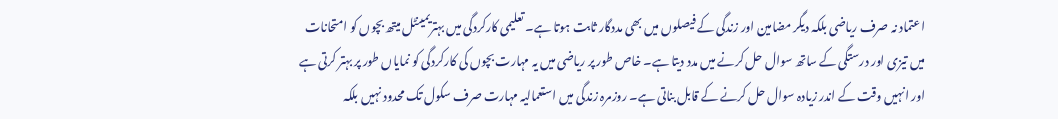اعتماد نہ صرف ریاضی بلکہ دیگر مضامین اور زندگی کے فیصلوں میں بھی مددگار ثابت ہوتا ہے۔ تعلیمی کارکردگی میں بہتریمینٹل میتھ بچوں کو امتحانات میں تیزی اور درستگی کے ساتھ سوال حل کرنے میں مدد دیتا ہے۔ خاص طور پر ریاضی میں یہ مہارت بچوں کی کارکردگی کو نمایاں طور پر بہتر کرتی ہے اور انہیں وقت کے اندر زیادہ سوال حل کرنے کے قابل بناتی ہے۔ روزمرہ زندگی میں استعمالیہ مہارت صرف سکول تک محدود نہیں بلکہ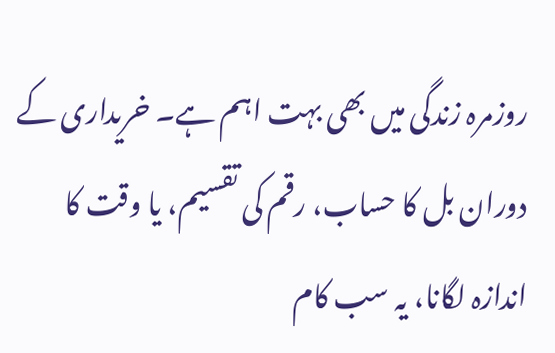روزمرہ زندگی میں بھی بہت اہم ہے۔ خریداری کے دوران بل کا حساب، رقم کی تقسیم، یا وقت کا اندازہ لگانا، یہ سب کام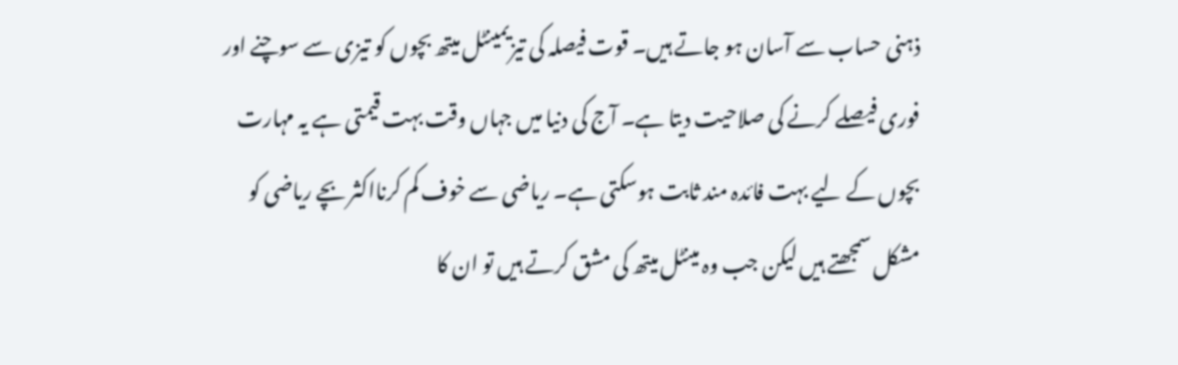ذہنی حساب سے آسان ہو جاتے ہیں۔ قوت فیصلہ کی تیزیمینٹل میتھ بچوں کو تیزی سے سوچنے اور فوری فیصلے کرنے کی صلاحیت دیتا ہے۔ آج کی دنیا میں جہاں وقت بہت قیمتی ہے یہ مہارت بچوں کے لیے بہت فائدہ مند ثابت ہوسکتی ہے۔ ریاضی سے خوف کم کرنااکثر بچے ریاضی کو مشکل سمجھتے ہیں لیکن جب وہ مینٹل میتھ کی مشق کرتے ہیں تو ان کا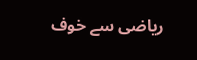ریاضی سے خوف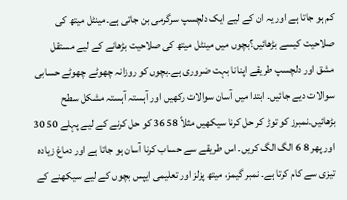کم ہو جاتا ہے اور یہ ان کے لیے ایک دلچسپ سرگرمی بن جاتی ہے۔مینٹل میتھ کی صلاحیت کیسے بڑھائیں؟بچوں میں مینٹل میتھ کی صلاحیت بڑھانے کے لیے مستقل مشق اور دلچسپ طریقے اپنانا بہت ضروری ہے۔بچوں کو روزانہ چھوٹے چھوٹے حسابی سوالات دیے جائیں۔ ابتدا میں آسان سوالات رکھیں اور آہستہ آہستہ مشکل سطح بڑھائیں۔نمبرز کو توڑ کر حل کرنا سیکھیں مثلاً 58 36 کو حل کرنے کے لیے پہلے 50 30 اور پھر 8 6 الگ الگ کریں۔ اس طریقے سے حساب کرنا آسان ہو جاتا ہے اور دماغ زیادہ تیزی سے کام کرتا ہے۔ نمبر گیمز، میتھ پزلز اور تعلیمی ایپس بچوں کے لیے سیکھنے کے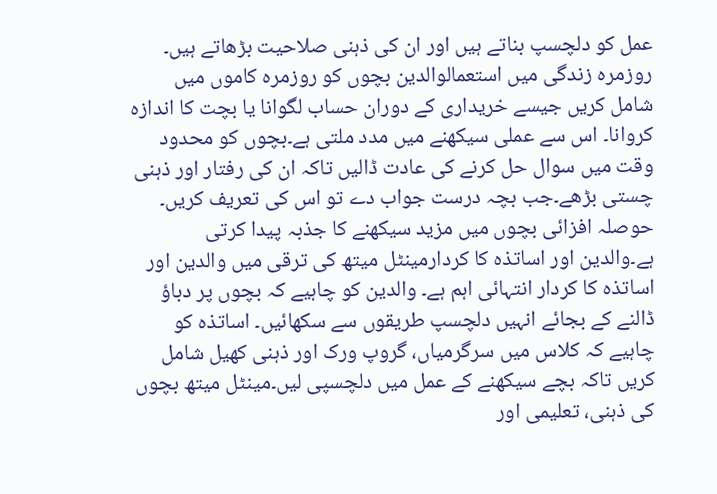عمل کو دلچسپ بناتے ہیں اور ان کی ذہنی صلاحیت بڑھاتے ہیں۔ روزمرہ زندگی میں استعمالوالدین بچوں کو روزمرہ کاموں میں شامل کریں جیسے خریداری کے دوران حساب لگوانا یا بچت کا اندازہ کروانا۔ اس سے عملی سیکھنے میں مدد ملتی ہے۔بچوں کو محدود وقت میں سوال حل کرنے کی عادت ڈالیں تاکہ ان کی رفتار اور ذہنی چستی بڑھے۔جب بچہ درست جواب دے تو اس کی تعریف کریں۔ حوصلہ افزائی بچوں میں مزید سیکھنے کا جذبہ پیدا کرتی ہے۔والدین اور اساتذہ کا کردارمینٹل میتھ کی ترقی میں والدین اور اساتذہ کا کردار انتہائی اہم ہے۔ والدین کو چاہیے کہ بچوں پر دباؤ ڈالنے کے بجائے انہیں دلچسپ طریقوں سے سکھائیں۔ اساتذہ کو چاہیے کہ کلاس میں سرگرمیاں، گروپ ورک اور ذہنی کھیل شامل کریں تاکہ بچے سیکھنے کے عمل میں دلچسپی لیں۔مینٹل میتھ بچوں کی ذہنی، تعلیمی اور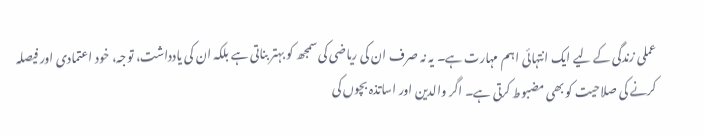عملی زندگی کے لیے ایک انتہائی اہم مہارت ہے۔ یہ نہ صرف ان کی ریاضی کی سمجھ کو بہتر بناتی ہے بلکہ ان کی یادداشت، توجہ، خود اعتمادی اور فیصلہ کرنے کی صلاحیت کو بھی مضبوط کرتی ہے۔ اگر والدین اور اساتذہ بچوں کی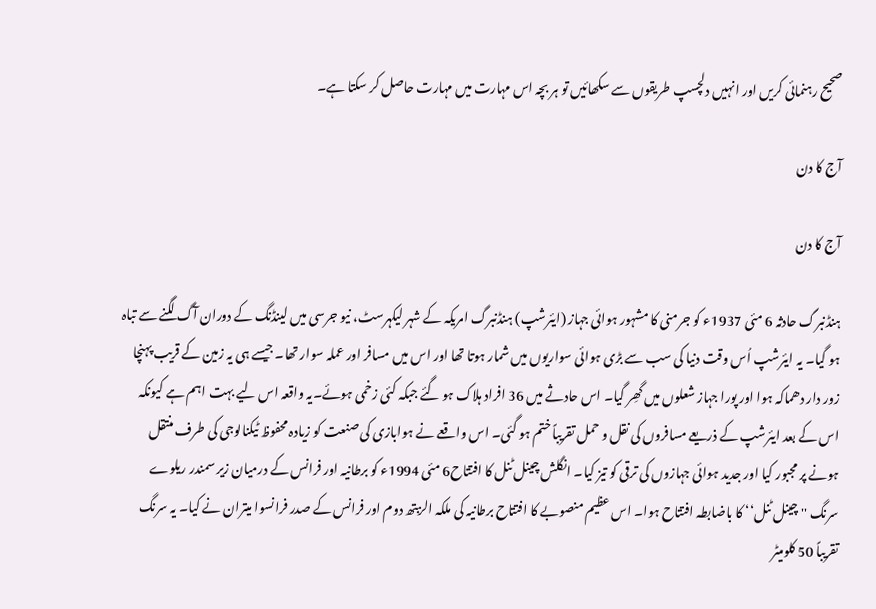صحیح رہنمائی کریں اور انہیں دلچسپ طریقوں سے سکھائیں تو ہر بچہ اس مہارت میں مہارت حاصل کر سکتا ہے۔

آج کا دن

آج کا دن

ہنڈنبرگ حادثہ 6 مئی 1937ء کو جرمنی کا مشہور ہوائی جہاز (ایئرشپ) ہنڈنبرگ امریکہ کے شہر لیکہرسٹ، نیو جرسی میں لینڈنگ کے دوران آگ لگنے سے تباہ ہو گیا۔ یہ ایئرشپ اُس وقت دنیا کی سب سے بڑی ہوائی سواریوں میں شمار ہوتا تھا اور اس میں مسافر اور عملہ سوار تھا۔ جیسے ہی یہ زمین کے قریب پہنچا زور دار دھماکہ ہوا اور پورا جہاز شعلوں میں گھِر گیا۔ اس حادثے میں 36 افراد ہلاک ہو گئے جبکہ کئی زخمی ہوئے۔یہ واقعہ اس لیے بہت اہم ہے کیونکہ اس کے بعد ایئرشپ کے ذریعے مسافروں کی نقل و حمل تقریباً ختم ہو گئی۔ اس واقعے نے ہوابازی کی صنعت کو زیادہ محفوظ ٹیکنالوجی کی طرف منتقل ہونے پر مجبور کیا اور جدید ہوائی جہازوں کی ترقی کو تیز کیا۔ انگلش چینل ٹنل کا افتتاح6 مئی 1994ء کو برطانیہ اور فرانس کے درمیان زیر سمندر ریلوے سرنگ ''چینل ٹنل‘‘ کا باضابطہ افتتاح ہوا۔ اس عظیم منصوبے کا افتتاح برطانیہ کی ملکہ الزبتھ دوم اور فرانس کے صدر فرانسوا میتران نے کیا۔ یہ سرنگ تقریباً 50 کلومیٹر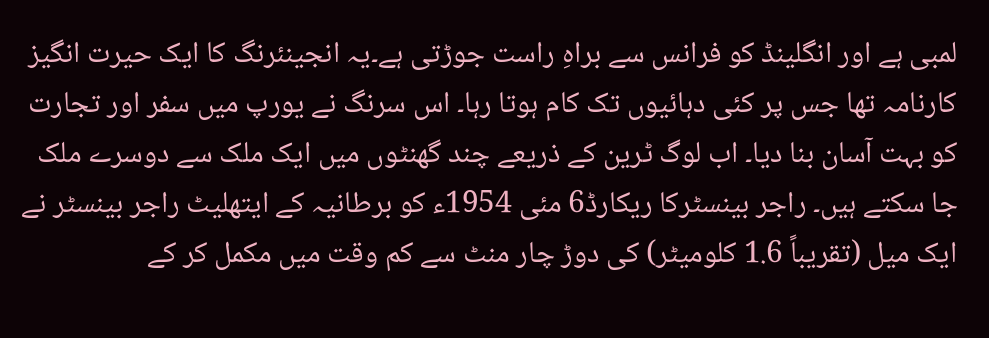لمبی ہے اور انگلینڈ کو فرانس سے براہِ راست جوڑتی ہے۔یہ انجینئرنگ کا ایک حیرت انگیز کارنامہ تھا جس پر کئی دہائیوں تک کام ہوتا رہا۔ اس سرنگ نے یورپ میں سفر اور تجارت کو بہت آسان بنا دیا۔ اب لوگ ٹرین کے ذریعے چند گھنٹوں میں ایک ملک سے دوسرے ملک جا سکتے ہیں۔ راجر بینسٹرکا ریکارڈ6 مئی 1954ء کو برطانیہ کے ایتھلیٹ راجر بینسٹر نے ایک میل (تقریباً 1.6 کلومیٹر) کی دوڑ چار منٹ سے کم وقت میں مکمل کر کے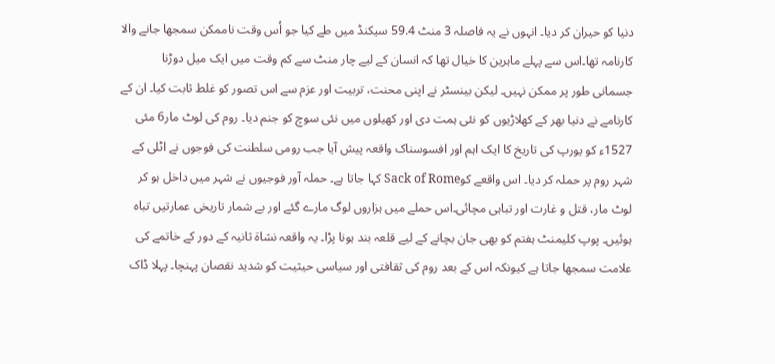دنیا کو حیران کر دیا۔ انہوں نے یہ فاصلہ 3 منٹ 59.4 سیکنڈ میں طے کیا جو اُس وقت ناممکن سمجھا جانے والا کارنامہ تھا۔اس سے پہلے ماہرین کا خیال تھا کہ انسان کے لیے چار منٹ سے کم وقت میں ایک میل دوڑنا جسمانی طور پر ممکن نہیں۔ لیکن بینسٹر نے اپنی محنت، تربیت اور عزم سے اس تصور کو غلط ثابت کیا۔ ان کے کارنامے نے دنیا بھر کے کھلاڑیوں کو نئی ہمت دی اور کھیلوں میں نئی سوچ کو جنم دیا۔ روم کی لوٹ مار6 مئی 1527ء کو یورپ کی تاریخ کا ایک اہم اور افسوسناک واقعہ پیش آیا جب رومی سلطنت کی فوجوں نے اٹلی کے شہر روم پر حملہ کر دیا۔ اس واقعے کوSack of Rome کہا جاتا ہے۔ حملہ آور فوجیوں نے شہر میں داخل ہو کر لوٹ مار، قتل و غارت اور تباہی مچائی۔اس حملے میں ہزاروں لوگ مارے گئے اور بے شمار تاریخی عمارتیں تباہ ہوئیں۔ پوپ کلیمنٹ ہفتم کو بھی جان بچانے کے لیے قلعہ بند ہونا پڑا۔ یہ واقعہ نشاۃ ثانیہ کے دور کے خاتمے کی علامت سمجھا جاتا ہے کیونکہ اس کے بعد روم کی ثقافتی اور سیاسی حیثیت کو شدید نقصان پہنچا۔ پہلا ڈاک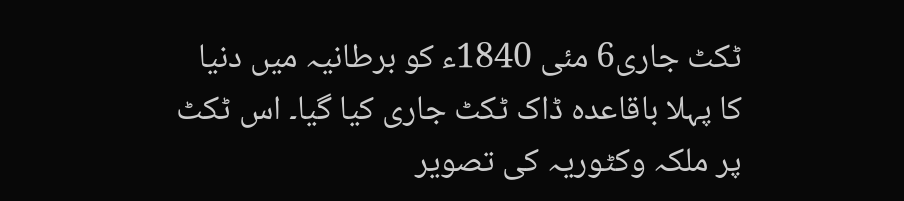ٹکٹ جاری6 مئی 1840ء کو برطانیہ میں دنیا کا پہلا باقاعدہ ڈاک ٹکٹ جاری کیا گیا۔ اس ٹکٹ پر ملکہ وکٹوریہ کی تصویر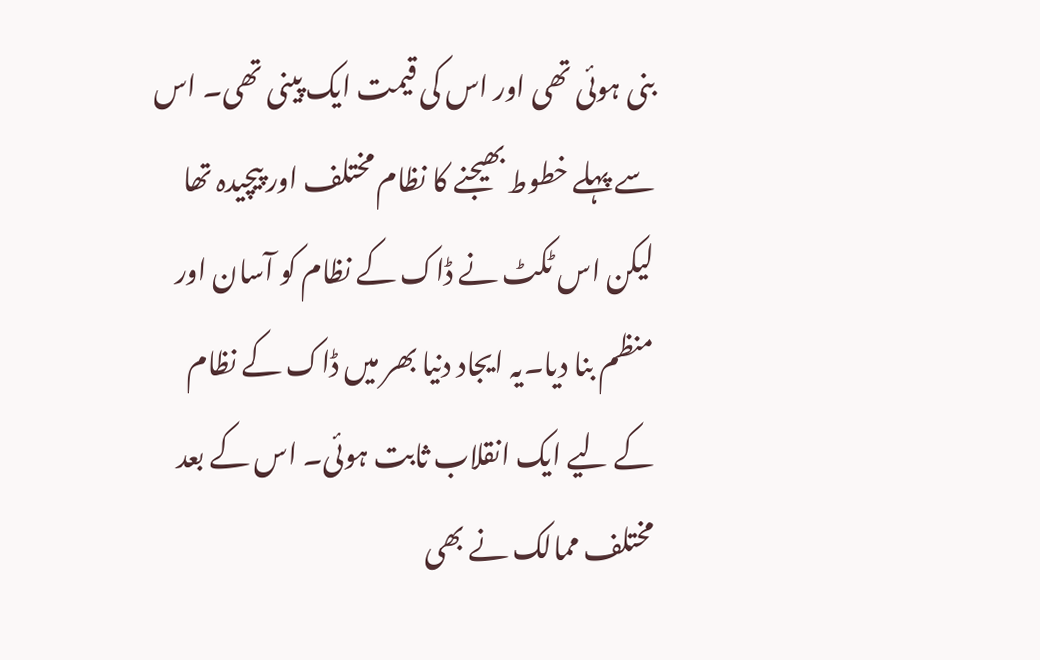بنی ہوئی تھی اور اس کی قیمت ایک پینی تھی۔ اس سے پہلے خطوط بھیجنے کا نظام مختلف اور پیچیدہ تھا لیکن اس ٹکٹ نے ڈاک کے نظام کو آسان اور منظم بنا دیا۔یہ ایجاد دنیا بھر میں ڈاک کے نظام کے لیے ایک انقلاب ثابت ہوئی۔ اس کے بعد مختلف ممالک نے بھی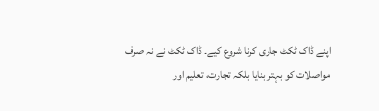اپنے ڈاک ٹکٹ جاری کرنا شروع کیے۔ ڈاک ٹکٹ نے نہ صرف مواصلات کو بہتر بنایا بلکہ تجارت، تعلیم اور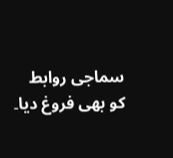سماجی روابط کو بھی فروغ دیا۔